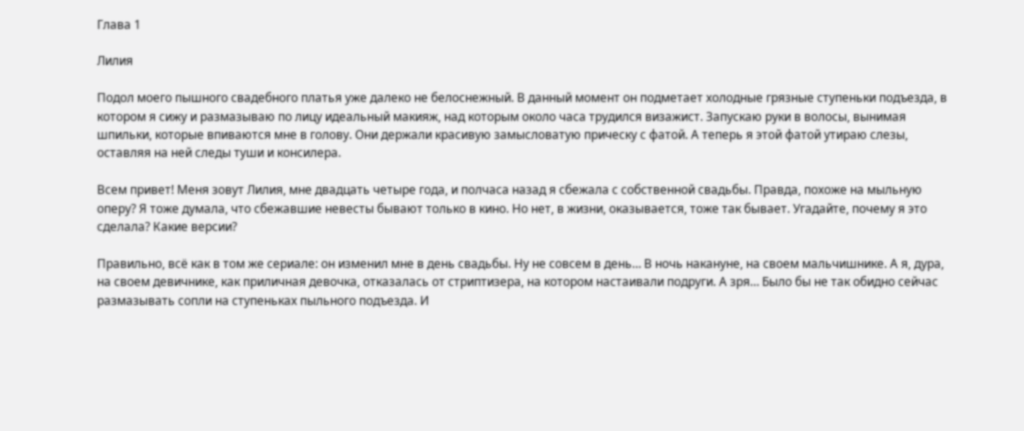Глава 1

Лилия

Подол моего пышного свадебного платья уже далеко не белоснежный. В данный момент он подметает холодные грязные ступеньки подъезда, в котором я сижу и размазываю по лицу идеальный макияж, над которым около часа трудился визажист. Запускаю руки в волосы, вынимая шпильки, которые впиваются мне в голову. Они держали красивую замысловатую прическу с фатой. А теперь я этой фатой утираю слезы, оставляя на ней следы туши и консилера.

Всем привет! Меня зовут Лилия, мне двадцать четыре года, и полчаса назад я сбежала с собственной свадьбы. Правда, похоже на мыльную оперу? Я тоже думала, что сбежавшие невесты бывают только в кино. Но нет, в жизни, оказывается, тоже так бывает. Угадайте, почему я это сделала? Какие версии?

Правильно, всё как в том же сериале: он изменил мне в день свадьбы. Ну не совсем в день… В ночь накануне, на своем мальчишнике. А я, дура, на своем девичнике, как приличная девочка, отказалась от стриптизера, на котором настаивали подруги. А зря… Было бы не так обидно сейчас размазывать сопли на ступеньках пыльного подъезда. И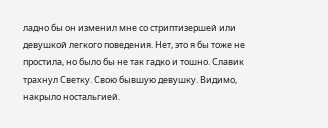ладно бы он изменил мне со стриптизершей или девушкой легкого поведения. Нет, это я бы тоже не простила, но было бы не так гадко и тошно. Славик трахнул Светку. Свою бывшую девушку. Видимо, накрыло ностальгией.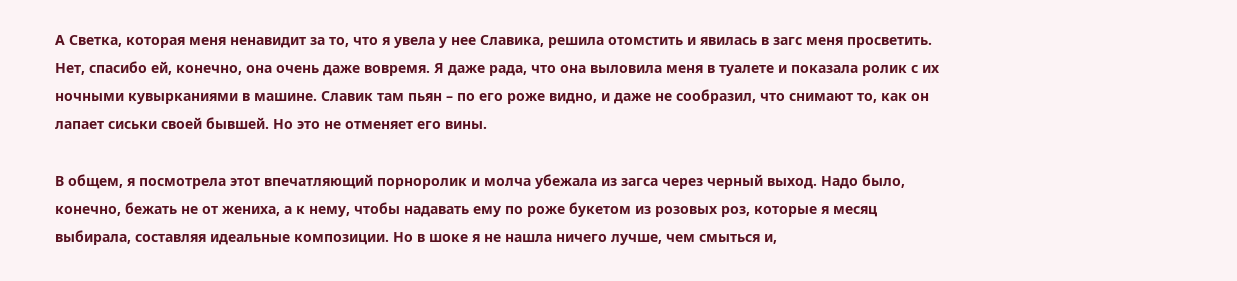А Светка, которая меня ненавидит за то, что я увела у нее Славика, решила отомстить и явилась в загс меня просветить. Нет, спасибо ей, конечно, она очень даже вовремя. Я даже рада, что она выловила меня в туалете и показала ролик с их ночными кувырканиями в машине. Славик там пьян – по его роже видно, и даже не сообразил, что снимают то, как он лапает сиськи своей бывшей. Но это не отменяет его вины.

В общем, я посмотрела этот впечатляющий порноролик и молча убежала из загса через черный выход. Надо было, конечно, бежать не от жениха, а к нему, чтобы надавать ему по роже букетом из розовых роз, которые я месяц выбирала, составляя идеальные композиции. Но в шоке я не нашла ничего лучше, чем смыться и,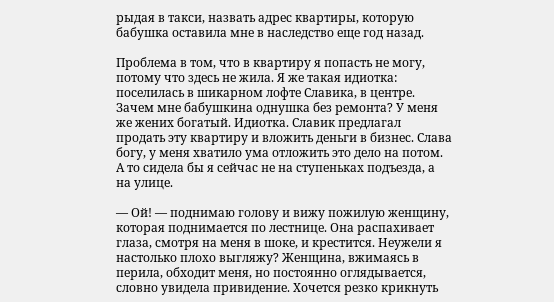рыдая в такси, назвать адрес квартиры, которую бабушка оставила мне в наследство еще год назад.

Проблема в том, что в квартиру я попасть не могу, потому что здесь не жила. Я же такая идиотка: поселилась в шикарном лофте Славика, в центре. Зачем мне бабушкина однушка без ремонта? У меня же жених богатый. Идиотка. Славик предлагал продать эту квартиру и вложить деньги в бизнес. Слава богу, у меня хватило ума отложить это дело на потом. А то сидела бы я сейчас не на ступеньках подъезда, а на улице.

— Ой! — поднимаю голову и вижу пожилую женщину, которая поднимается по лестнице. Она распахивает глаза, смотря на меня в шоке, и крестится. Неужели я настолько плохо выгляжу? Женщина, вжимаясь в перила, обходит меня, но постоянно оглядывается, словно увидела привидение. Хочется резко крикнуть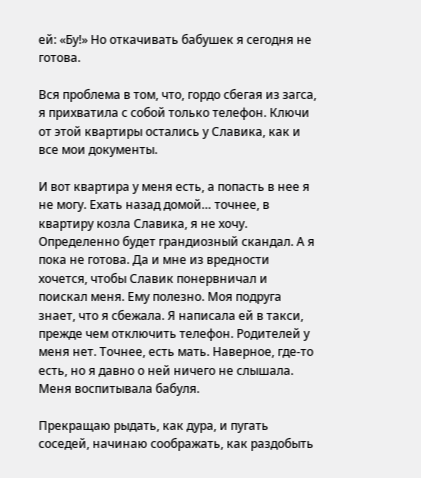ей: «Бу!» Но откачивать бабушек я сегодня не готова.

Вся проблема в том, что, гордо сбегая из загса, я прихватила с собой только телефон. Ключи от этой квартиры остались у Славика, как и все мои документы.

И вот квартира у меня есть, а попасть в нее я не могу. Ехать назад домой… точнее, в квартиру козла Славика, я не хочу. Определенно будет грандиозный скандал. А я пока не готова. Да и мне из вредности хочется, чтобы Славик понервничал и поискал меня. Ему полезно. Моя подруга знает, что я сбежала. Я написала ей в такси, прежде чем отключить телефон. Родителей у меня нет. Точнее, есть мать. Наверное, где-то есть, но я давно о ней ничего не слышала. Меня воспитывала бабуля.

Прекращаю рыдать, как дура, и пугать соседей, начинаю соображать, как раздобыть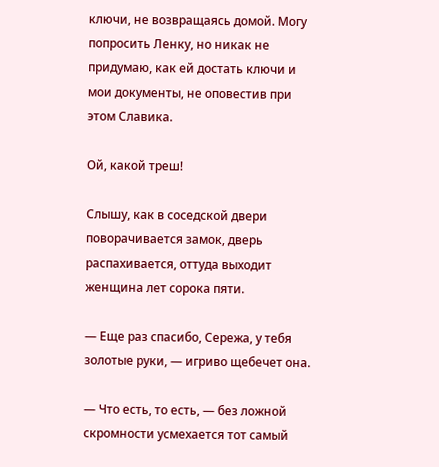ключи, не возвращаясь домой. Могу попросить Ленку, но никак не придумаю, как ей достать ключи и мои документы, не оповестив при этом Славика.

Ой, какой треш!

Слышу, как в соседской двери поворачивается замок, дверь распахивается, оттуда выходит женщина лет сорока пяти.

— Еще раз спасибо, Сережа, у тебя золотые руки, — игриво щебечет она.

— Что есть, то есть, — без ложной скромности усмехается тот самый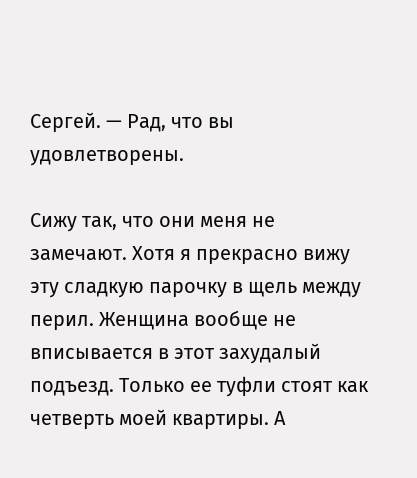Сергей. — Рад, что вы удовлетворены.

Сижу так, что они меня не замечают. Хотя я прекрасно вижу эту сладкую парочку в щель между перил. Женщина вообще не вписывается в этот захудалый подъезд. Только ее туфли стоят как четверть моей квартиры. А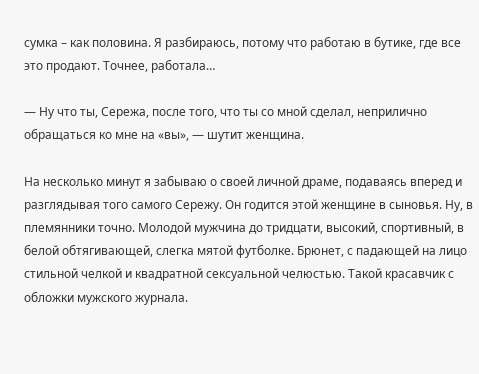сумка – как половина. Я разбираюсь, потому что работаю в бутике, где все это продают. Точнее, работала…

— Ну что ты, Сережа, после того, что ты со мной сделал, неприлично обращаться ко мне на «вы», — шутит женщина.

На несколько минут я забываю о своей личной драме, подаваясь вперед и разглядывая того самого Сережу. Он годится этой женщине в сыновья. Ну, в племянники точно. Молодой мужчина до тридцати, высокий, спортивный, в белой обтягивающей, слегка мятой футболке. Брюнет, с падающей на лицо стильной челкой и квадратной сексуальной челюстью. Такой красавчик с обложки мужского журнала.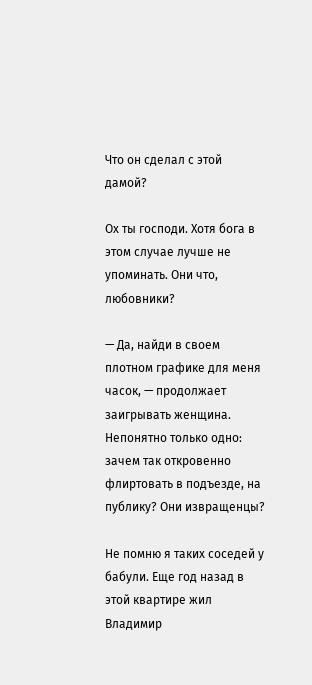Что он сделал с этой дамой?

Ох ты господи. Хотя бога в этом случае лучше не упоминать. Они что, любовники?

— Да, найди в своем плотном графике для меня часок, — продолжает заигрывать женщина. Непонятно только одно: зачем так откровенно флиртовать в подъезде, на публику? Они извращенцы?

Не помню я таких соседей у бабули. Еще год назад в этой квартире жил Владимир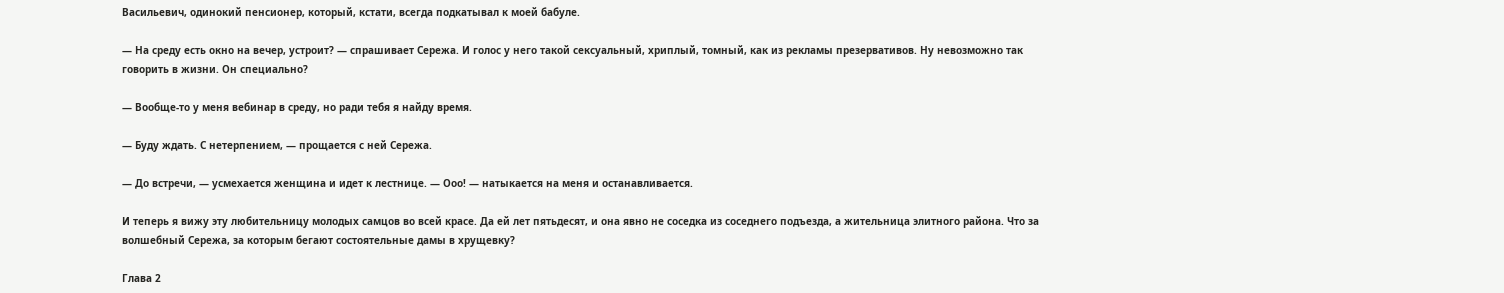Васильевич, одинокий пенсионер, который, кстати, всегда подкатывал к моей бабуле.

— На среду есть окно на вечер, устроит? — спрашивает Сережа. И голос у него такой сексуальный, хриплый, томный, как из рекламы презервативов. Ну невозможно так говорить в жизни. Он специально?

— Вообще-то у меня вебинар в среду, но ради тебя я найду время.

— Буду ждать. С нетерпением, — прощается с ней Сережа.

— До встречи, — усмехается женщина и идет к лестнице. — Ооо! — натыкается на меня и останавливается.

И теперь я вижу эту любительницу молодых самцов во всей красе. Да ей лет пятьдесят, и она явно не соседка из соседнего подъезда, а жительница элитного района. Что за волшебный Сережа, за которым бегают состоятельные дамы в хрущевку?

Глава 2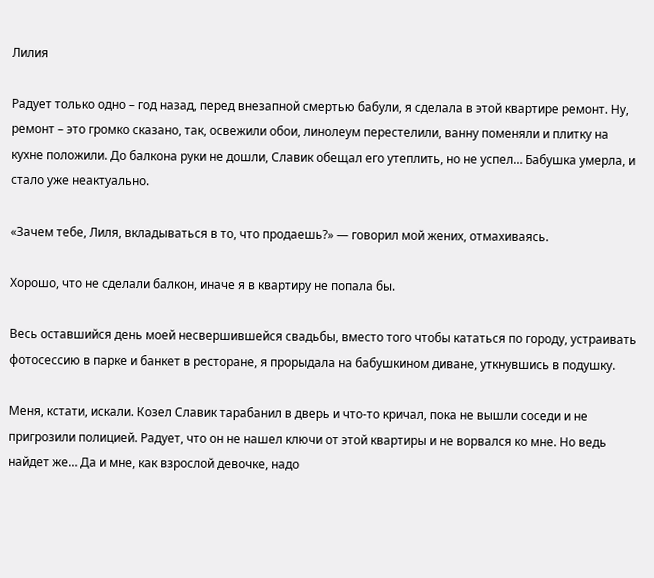Лилия

Радует только одно – год назад, перед внезапной смертью бабули, я сделала в этой квартире ремонт. Ну, ремонт – это громко сказано, так, освежили обои, линолеум перестелили, ванну поменяли и плитку на кухне положили. До балкона руки не дошли, Славик обещал его утеплить, но не успел… Бабушка умерла, и стало уже неактуально.

«Зачем тебе, Лиля, вкладываться в то, что продаешь?» — говорил мой жених, отмахиваясь.

Хорошо, что не сделали балкон, иначе я в квартиру не попала бы.

Весь оставшийся день моей несвершившейся свадьбы, вместо того чтобы кататься по городу, устраивать фотосессию в парке и банкет в ресторане, я прорыдала на бабушкином диване, уткнувшись в подушку.

Меня, кстати, искали. Козел Славик тарабанил в дверь и что-то кричал, пока не вышли соседи и не пригрозили полицией. Радует, что он не нашел ключи от этой квартиры и не ворвался ко мне. Но ведь найдет же… Да и мне, как взрослой девочке, надо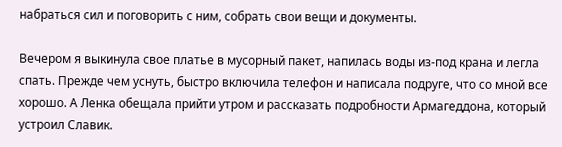набраться сил и поговорить с ним, собрать свои вещи и документы.

Вечером я выкинула свое платье в мусорный пакет, напилась воды из-под крана и легла спать. Прежде чем уснуть, быстро включила телефон и написала подруге, что со мной все хорошо. А Ленка обещала прийти утром и рассказать подробности Армагеддона, который устроил Славик.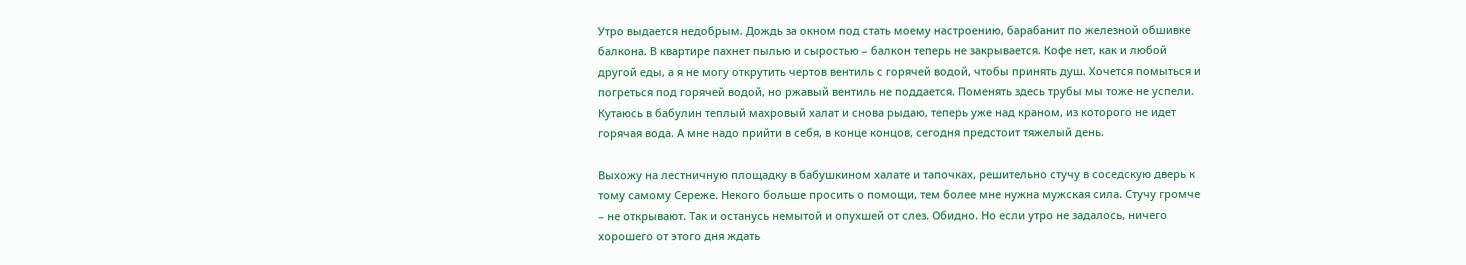Утро выдается недобрым. Дождь за окном под стать моему настроению, барабанит по железной обшивке балкона. В квартире пахнет пылью и сыростью – балкон теперь не закрывается. Кофе нет, как и любой другой еды, а я не могу открутить чертов вентиль с горячей водой, чтобы принять душ. Хочется помыться и погреться под горячей водой, но ржавый вентиль не поддается. Поменять здесь трубы мы тоже не успели. Кутаюсь в бабулин теплый махровый халат и снова рыдаю, теперь уже над краном, из которого не идет горячая вода. А мне надо прийти в себя, в конце концов, сегодня предстоит тяжелый день.

Выхожу на лестничную площадку в бабушкином халате и тапочках, решительно стучу в соседскую дверь к тому самому Сереже. Некого больше просить о помощи, тем более мне нужна мужская сила. Стучу громче – не открывают. Так и останусь немытой и опухшей от слез. Обидно. Но если утро не задалось, ничего хорошего от этого дня ждать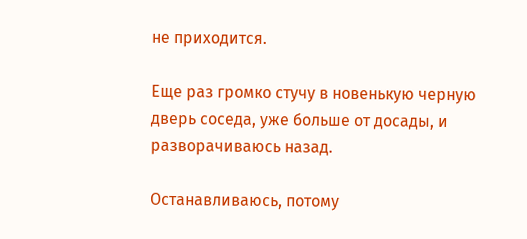не приходится.

Еще раз громко стучу в новенькую черную дверь соседа, уже больше от досады, и разворачиваюсь назад.

Останавливаюсь, потому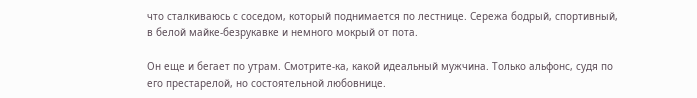что сталкиваюсь с соседом, который поднимается по лестнице. Сережа бодрый, спортивный, в белой майке-безрукавке и немного мокрый от пота.

Он еще и бегает по утрам. Смотрите-ка, какой идеальный мужчина. Только альфонс, судя по его престарелой, но состоятельной любовнице.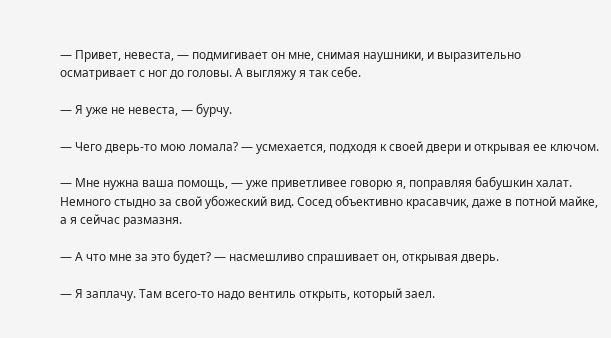— Привет, невеста, — подмигивает он мне, снимая наушники, и выразительно осматривает с ног до головы. А выгляжу я так себе.

— Я уже не невеста, — бурчу.

— Чего дверь-то мою ломала? — усмехается, подходя к своей двери и открывая ее ключом.

— Мне нужна ваша помощь, — уже приветливее говорю я, поправляя бабушкин халат. Немного стыдно за свой убожеский вид. Сосед объективно красавчик, даже в потной майке, а я сейчас размазня.

— А что мне за это будет? — насмешливо спрашивает он, открывая дверь.

— Я заплачу. Там всего-то надо вентиль открыть, который заел.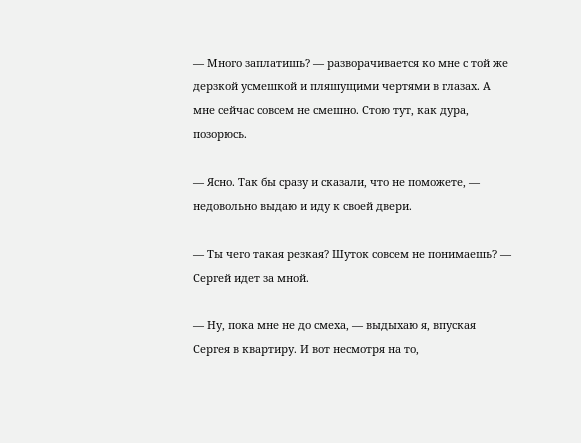— Много заплатишь? — разворачивается ко мне с той же дерзкой усмешкой и пляшущими чертями в глазах. А мне сейчас совсем не смешно. Стою тут, как дура, позорюсь.

— Ясно. Так бы сразу и сказали, что не поможете, — недовольно выдаю и иду к своей двери.

— Ты чего такая резкая? Шуток совсем не понимаешь? — Сергей идет за мной.

— Ну, пока мне не до смеха, — выдыхаю я, впуская Сергея в квартиру. И вот несмотря на то,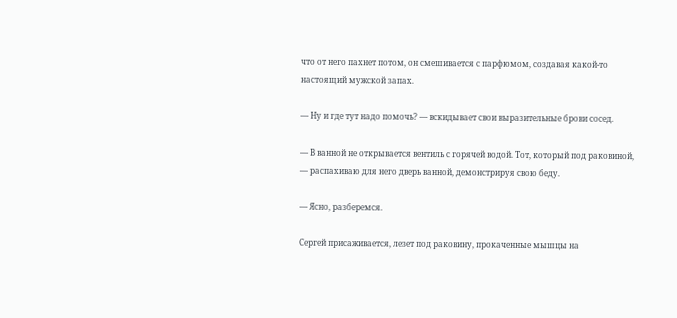что от него пахнет потом, он смешивается с парфюмом, создавая какой-то настоящий мужской запах.

— Ну и где тут надо помочь? — вскидывает свои выразительные брови сосед.

— В ванной не открывается вентиль с горячей водой. Тот, который под раковиной, — распахиваю для него дверь ванной, демонстрируя свою беду.

— Ясно, разберемся.

Сергей присаживается, лезет под раковину, прокаченные мышцы на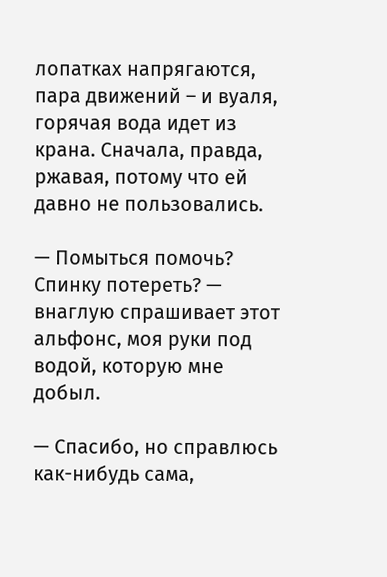лопатках напрягаются, пара движений – и вуаля, горячая вода идет из крана. Сначала, правда, ржавая, потому что ей давно не пользовались.

— Помыться помочь? Спинку потереть? — внаглую спрашивает этот альфонс, моя руки под водой, которую мне добыл.

— Спасибо, но справлюсь как-нибудь сама,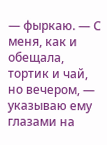— фыркаю. — С меня, как и обещала, тортик и чай, но вечером, — указываю ему глазами на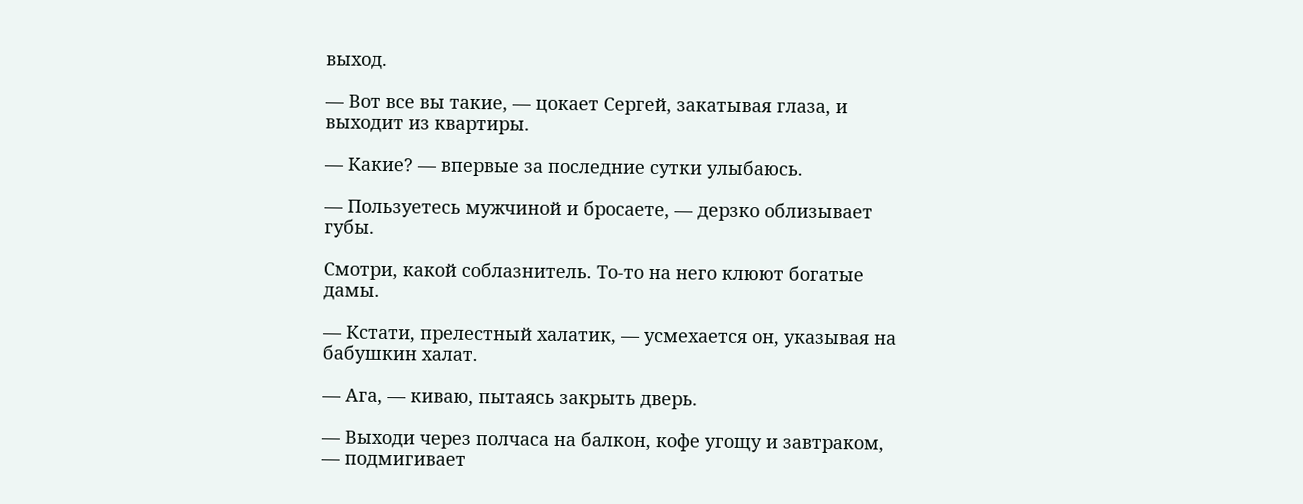выход.

— Вот все вы такие, — цокает Сергей, закатывая глаза, и выходит из квартиры.

— Какие? — впервые за последние сутки улыбаюсь.

— Пользуетесь мужчиной и бросаете, — дерзко облизывает губы.

Смотри, какой соблазнитель. То-то на него клюют богатые дамы.

— Кстати, прелестный халатик, — усмехается он, указывая на бабушкин халат.

— Ага, — киваю, пытаясь закрыть дверь.

— Выходи через полчаса на балкон, кофе угощу и завтраком, — подмигивает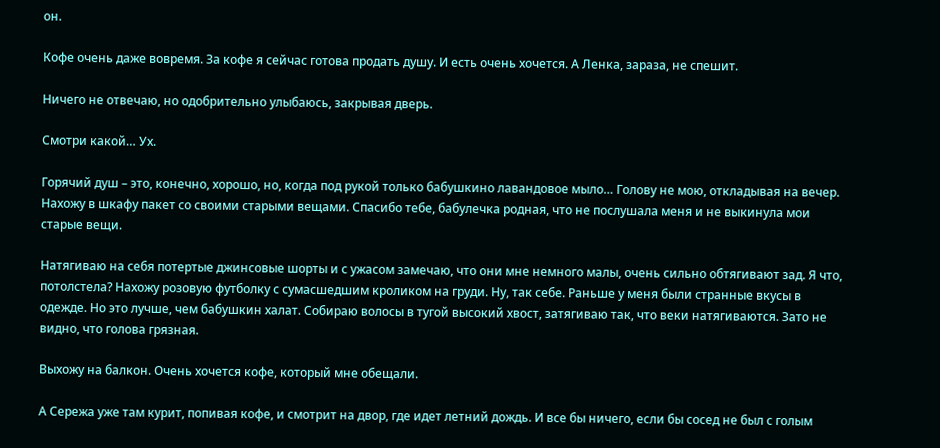он.

Кофе очень даже вовремя. За кофе я сейчас готова продать душу. И есть очень хочется. А Ленка, зараза, не спешит.

Ничего не отвечаю, но одобрительно улыбаюсь, закрывая дверь.

Смотри какой… Ух.

Горячий душ – это, конечно, хорошо, но, когда под рукой только бабушкино лавандовое мыло… Голову не мою, откладывая на вечер. Нахожу в шкафу пакет со своими старыми вещами. Спасибо тебе, бабулечка родная, что не послушала меня и не выкинула мои старые вещи.

Натягиваю на себя потертые джинсовые шорты и с ужасом замечаю, что они мне немного малы, очень сильно обтягивают зад. Я что, потолстела? Нахожу розовую футболку с сумасшедшим кроликом на груди. Ну, так себе. Раньше у меня были странные вкусы в одежде. Но это лучше, чем бабушкин халат. Собираю волосы в тугой высокий хвост, затягиваю так, что веки натягиваются. Зато не видно, что голова грязная.

Выхожу на балкон. Очень хочется кофе, который мне обещали.

А Сережа уже там курит, попивая кофе, и смотрит на двор, где идет летний дождь. И все бы ничего, если бы сосед не был с голым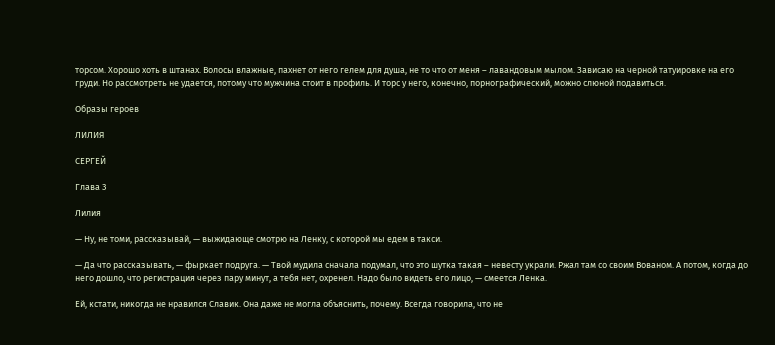торсом. Хорошо хоть в штанах. Волосы влажные, пахнет от него гелем для душа, не то что от меня – лавандовым мылом. Зависаю на черной татуировке на его груди. Но рассмотреть не удается, потому что мужчина стоит в профиль. И торс у него, конечно, порнографический, можно слюной подавиться.

Образы героев

ЛИЛИЯ

СЕРГЕЙ

Глава 3

Лилия

— Ну, не томи, рассказывай, — выжидающе смотрю на Ленку, с которой мы едем в такси.

— Да что рассказывать, — фыркает подруга. — Твой мудила сначала подумал, что это шутка такая – невесту украли. Ржал там со своим Вованом. А потом, когда до него дошло, что регистрация через пару минут, а тебя нет, охренел. Надо было видеть его лицо, — смеется Ленка.

Ей, кстати, никогда не нравился Славик. Она даже не могла объяснить, почему. Всегда говорила, что не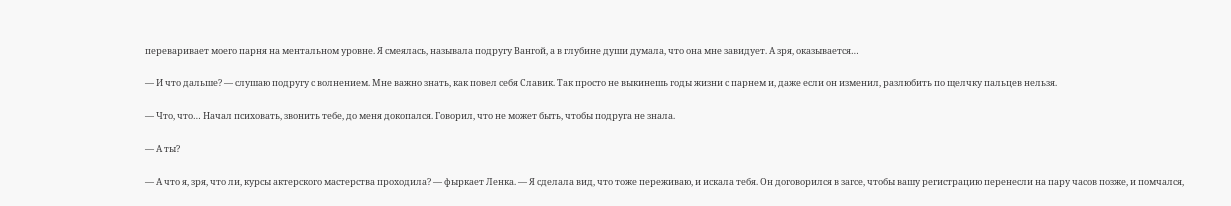переваривает моего парня на ментальном уровне. Я смеялась, называла подругу Вангой, а в глубине души думала, что она мне завидует. А зря, оказывается…

— И что дальше? — слушаю подругу с волнением. Мне важно знать, как повел себя Славик. Так просто не выкинешь годы жизни с парнем и, даже если он изменил, разлюбить по щелчку пальцев нельзя.

— Что, что… Начал психовать, звонить тебе, до меня докопался. Говорил, что не может быть, чтобы подруга не знала.

— А ты?

— А что я, зря, что ли, курсы актерского мастерства проходила? — фыркает Ленка. — Я сделала вид, что тоже переживаю, и искала тебя. Он договорился в загсе, чтобы вашу регистрацию перенесли на пару часов позже, и помчался,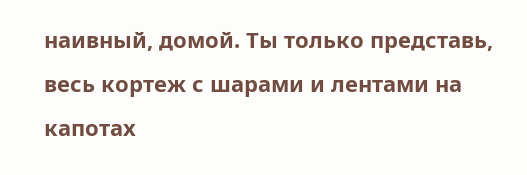наивный, домой. Ты только представь, весь кортеж с шарами и лентами на капотах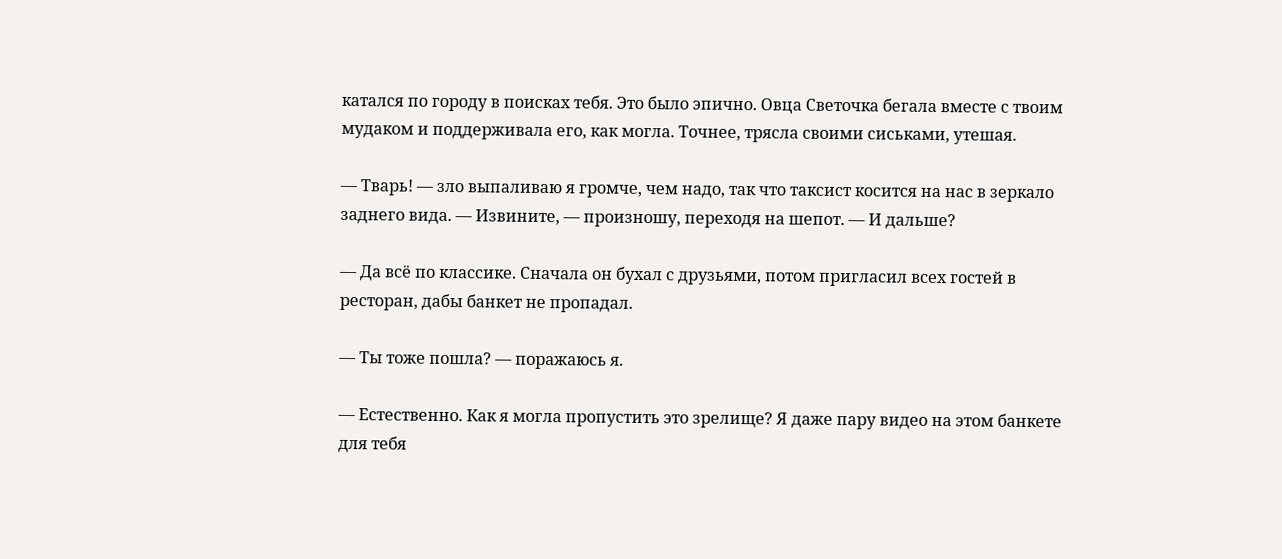катался по городу в поисках тебя. Это было эпично. Овца Светочка бегала вместе с твоим мудаком и поддерживала его, как могла. Точнее, трясла своими сиськами, утешая.

— Тварь! — зло выпаливаю я громче, чем надо, так что таксист косится на нас в зеркало заднего вида. — Извините, — произношу, переходя на шепот. — И дальше?

— Да всё по классике. Сначала он бухал с друзьями, потом пригласил всех гостей в ресторан, дабы банкет не пропадал.

— Ты тоже пошла? — поражаюсь я.

— Естественно. Как я могла пропустить это зрелище? Я даже пару видео на этом банкете для тебя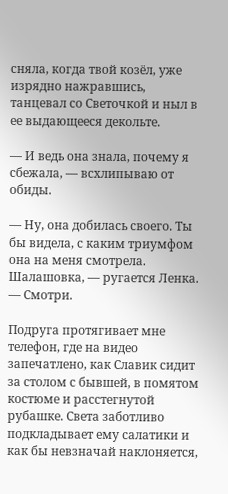сняла, когда твой козёл, уже изрядно нажравшись, танцевал со Светочкой и ныл в ее выдающееся декольте.

— И ведь она знала, почему я сбежала, — всхлипываю от обиды.

— Ну, она добилась своего. Ты бы видела, с каким триумфом она на меня смотрела. Шалашовка, — ругается Ленка. — Смотри.

Подруга протягивает мне телефон, где на видео запечатлено, как Славик сидит за столом с бывшей, в помятом костюме и расстегнутой рубашке. Света заботливо подкладывает ему салатики и как бы невзначай наклоняется,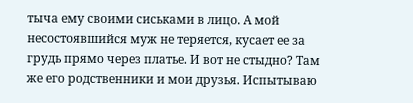тыча ему своими сиськами в лицо. А мой несостоявшийся муж не теряется, кусает ее за грудь прямо через платье. И вот не стыдно? Там же его родственники и мои друзья. Испытываю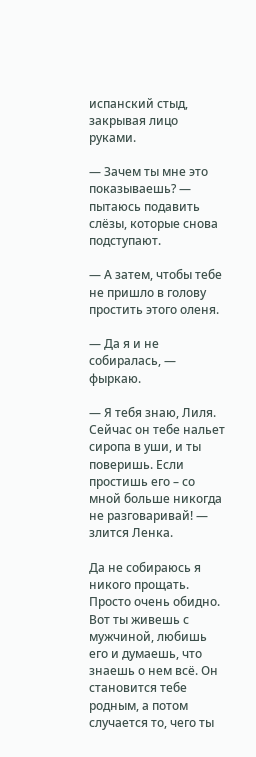испанский стыд, закрывая лицо руками.

— Зачем ты мне это показываешь? — пытаюсь подавить слёзы, которые снова подступают.

— А затем, чтобы тебе не пришло в голову простить этого оленя.

— Да я и не собиралась, — фыркаю.

— Я тебя знаю, Лиля. Сейчас он тебе нальет сиропа в уши, и ты поверишь. Если простишь его – со мной больше никогда не разговаривай! — злится Ленка.

Да не собираюсь я никого прощать. Просто очень обидно. Вот ты живешь с мужчиной, любишь его и думаешь, что знаешь о нем всё. Он становится тебе родным, а потом случается то, чего ты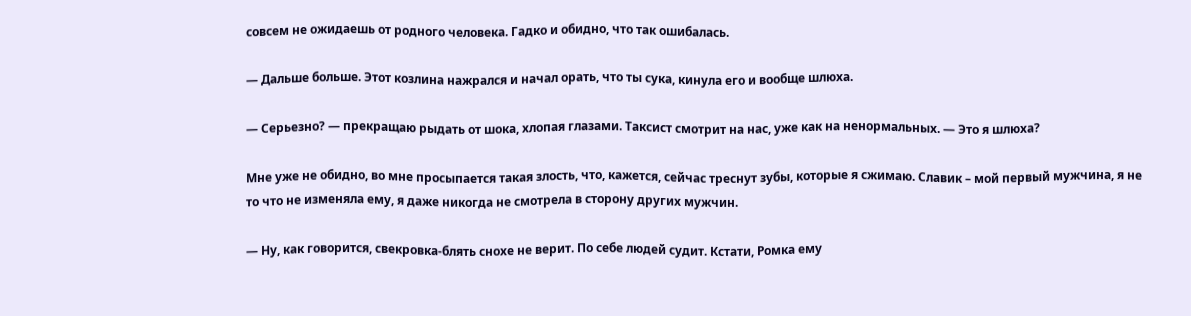совсем не ожидаешь от родного человека. Гадко и обидно, что так ошибалась.

— Дальше больше. Этот козлина нажрался и начал орать, что ты сука, кинула его и вообще шлюха.

— Серьезно? — прекращаю рыдать от шока, хлопая глазами. Таксист смотрит на нас, уже как на ненормальных. — Это я шлюха?

Мне уже не обидно, во мне просыпается такая злость, что, кажется, сейчас треснут зубы, которые я сжимаю. Славик – мой первый мужчина, я не то что не изменяла ему, я даже никогда не смотрела в сторону других мужчин.

— Ну, как говорится, свекровка-блять снохе не верит. По себе людей судит. Кстати, Ромка ему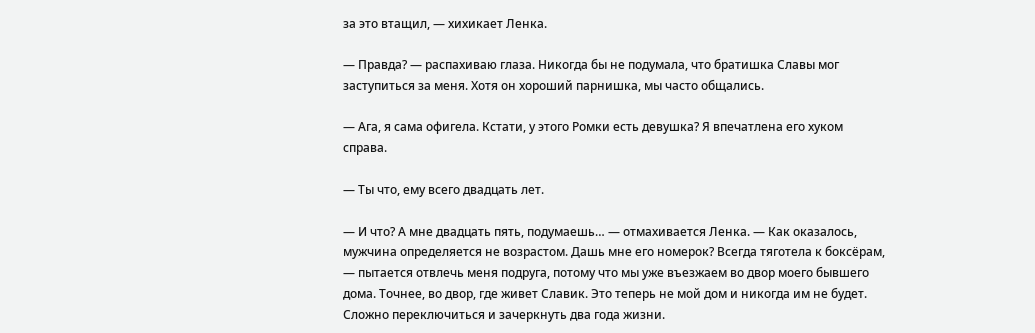за это втащил, — хихикает Ленка.

— Правда? — распахиваю глаза. Никогда бы не подумала, что братишка Славы мог заступиться за меня. Хотя он хороший парнишка, мы часто общались.

— Ага, я сама офигела. Кстати, у этого Ромки есть девушка? Я впечатлена его хуком справа.

— Ты что, ему всего двадцать лет.

— И что? А мне двадцать пять, подумаешь… — отмахивается Ленка. — Как оказалось, мужчина определяется не возрастом. Дашь мне его номерок? Всегда тяготела к боксёрам, — пытается отвлечь меня подруга, потому что мы уже въезжаем во двор моего бывшего дома. Точнее, во двор, где живет Славик. Это теперь не мой дом и никогда им не будет. Сложно переключиться и зачеркнуть два года жизни.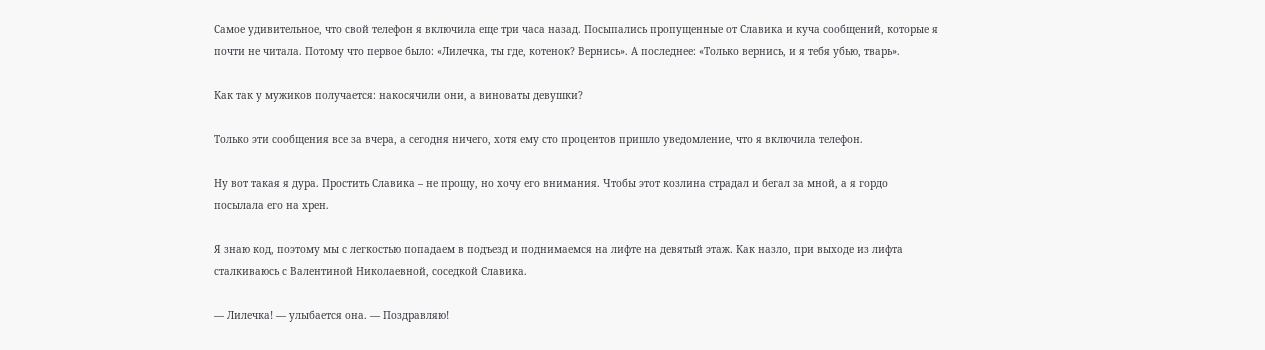Самое удивительное, что свой телефон я включила еще три часа назад. Посыпались пропущенные от Славика и куча сообщений, которые я почти не читала. Потому что первое было: «Лилечка, ты где, котенок? Вернись». А последнее: «Только вернись, и я тебя убью, тварь».

Как так у мужиков получается: накосячили они, а виноваты девушки?

Только эти сообщения все за вчера, а сегодня ничего, хотя ему сто процентов пришло уведомление, что я включила телефон.

Ну вот такая я дура. Простить Славика – не прощу, но хочу его внимания. Чтобы этот козлина страдал и бегал за мной, а я гордо посылала его на хрен.

Я знаю код, поэтому мы с легкостью попадаем в подъезд и поднимаемся на лифте на девятый этаж. Как назло, при выходе из лифта сталкиваюсь с Валентиной Николаевной, соседкой Славика.

— Лилечка! — улыбается она. — Поздравляю!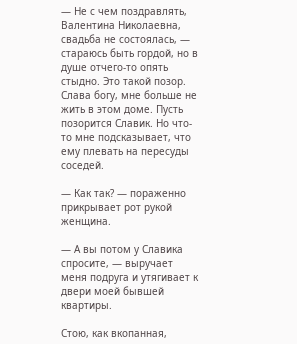— Не с чем поздравлять, Валентина Николаевна, свадьба не состоялась, — стараюсь быть гордой, но в душе отчего-то опять стыдно. Это такой позор. Слава богу, мне больше не жить в этом доме. Пусть позорится Славик. Но что-то мне подсказывает, что ему плевать на пересуды соседей.

— Как так? — пораженно прикрывает рот рукой женщина.

— А вы потом у Славика спросите, — выручает меня подруга и утягивает к двери моей бывшей квартиры.

Стою, как вкопанная,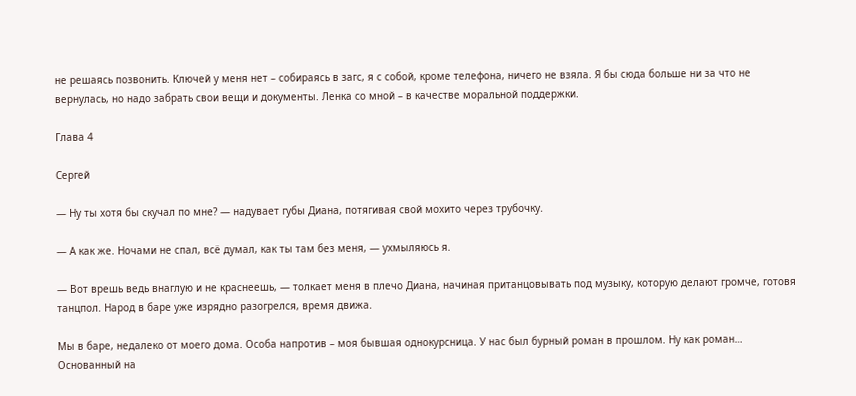не решаясь позвонить. Ключей у меня нет – собираясь в загс, я с собой, кроме телефона, ничего не взяла. Я бы сюда больше ни за что не вернулась, но надо забрать свои вещи и документы. Ленка со мной – в качестве моральной поддержки.

Глава 4

Сергей

— Ну ты хотя бы скучал по мне? — надувает губы Диана, потягивая свой мохито через трубочку.

— А как же. Ночами не спал, всё думал, как ты там без меня, — ухмыляюсь я.

— Вот врешь ведь внаглую и не краснеешь, — толкает меня в плечо Диана, начиная пританцовывать под музыку, которую делают громче, готовя танцпол. Народ в баре уже изрядно разогрелся, время движа.

Мы в баре, недалеко от моего дома. Особа напротив – моя бывшая однокурсница. У нас был бурный роман в прошлом. Ну как роман… Основанный на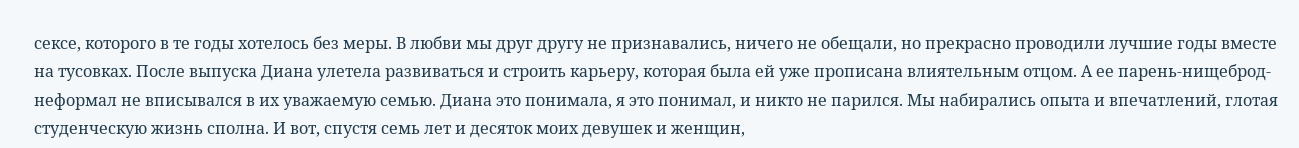сексе, которого в те годы хотелось без меры. В любви мы друг другу не признавались, ничего не обещали, но прекрасно проводили лучшие годы вместе на тусовках. После выпуска Диана улетела развиваться и строить карьеру, которая была ей уже прописана влиятельным отцом. А ее парень-нищеброд-неформал не вписывался в их уважаемую семью. Диана это понимала, я это понимал, и никто не парился. Мы набирались опыта и впечатлений, глотая студенческую жизнь сполна. И вот, спустя семь лет и десяток моих девушек и женщин,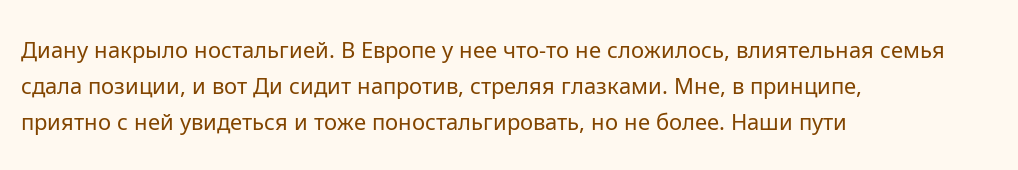Диану накрыло ностальгией. В Европе у нее что-то не сложилось, влиятельная семья сдала позиции, и вот Ди сидит напротив, стреляя глазками. Мне, в принципе, приятно с ней увидеться и тоже поностальгировать, но не более. Наши пути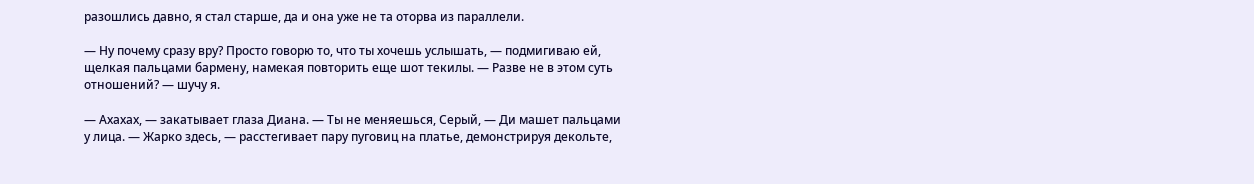разошлись давно, я стал старше, да и она уже не та оторва из параллели.

— Ну почему сразу вру? Просто говорю то, что ты хочешь услышать, — подмигиваю ей, щелкая пальцами бармену, намекая повторить еще шот текилы. — Разве не в этом суть отношений? — шучу я.

— Ахахах, — закатывает глаза Диана. — Ты не меняешься, Серый, — Ди машет пальцами у лица. — Жарко здесь, — расстегивает пару пуговиц на платье, демонстрируя декольте,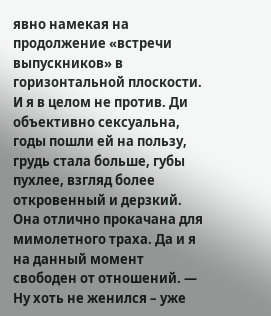явно намекая на продолжение «встречи выпускников» в горизонтальной плоскости. И я в целом не против. Ди объективно сексуальна, годы пошли ей на пользу, грудь стала больше, губы пухлее, взгляд более откровенный и дерзкий. Она отлично прокачана для мимолетного траха. Да и я на данный момент свободен от отношений. — Ну хоть не женился – уже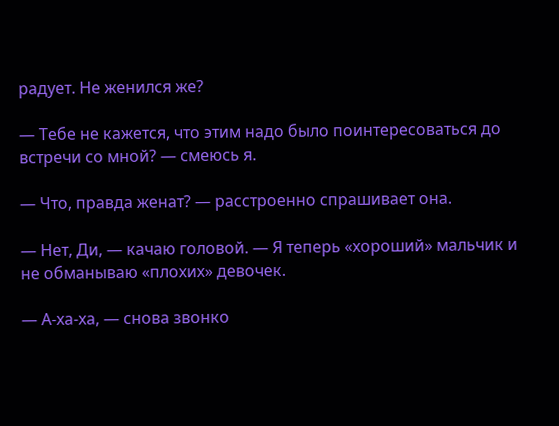радует. Не женился же?

— Тебе не кажется, что этим надо было поинтересоваться до встречи со мной? — смеюсь я.

— Что, правда женат? — расстроенно спрашивает она.

— Нет, Ди, — качаю головой. — Я теперь «хороший» мальчик и не обманываю «плохих» девочек.

— А-ха-ха, — снова звонко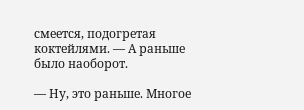смеется, подогретая коктейлями. — А раньше было наоборот.

— Ну, это раньше. Многое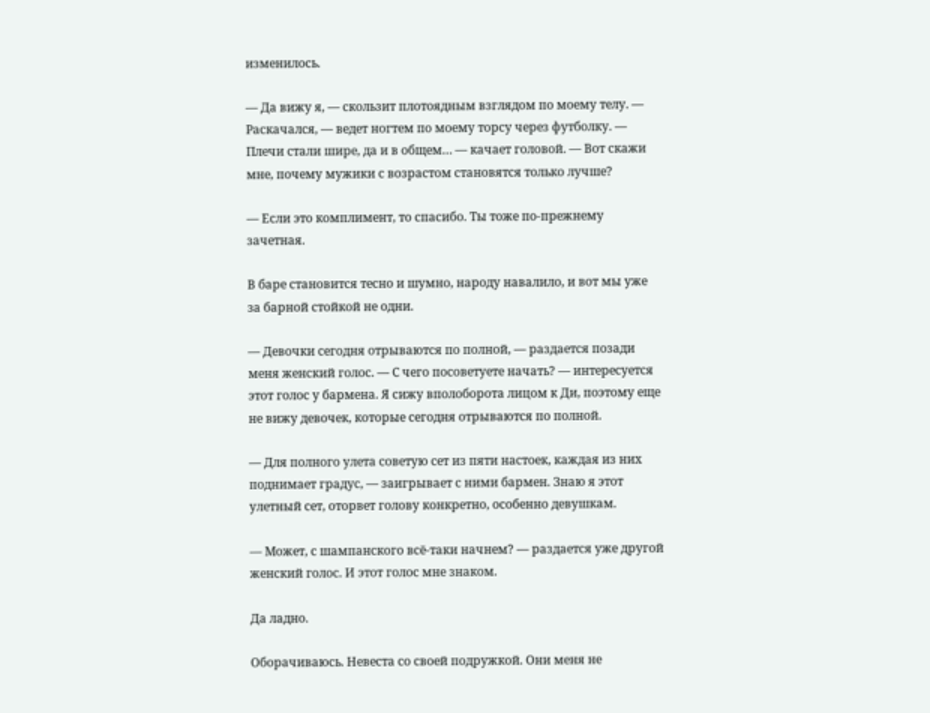изменилось.

— Да вижу я, — скользит плотоядным взглядом по моему телу. — Раскачался, — ведет ногтем по моему торсу через футболку. — Плечи стали шире, да и в общем… — качает головой. — Вот скажи мне, почему мужики с возрастом становятся только лучше?

— Если это комплимент, то спасибо. Ты тоже по-прежнему зачетная.

В баре становится тесно и шумно, народу навалило, и вот мы уже за барной стойкой не одни.

— Девочки сегодня отрываются по полной, — раздается позади меня женский голос. — С чего посоветуете начать? — интересуется этот голос у бармена. Я сижу вполоборота лицом к Ди, поэтому еще не вижу девочек, которые сегодня отрываются по полной.

— Для полного улета советую сет из пяти настоек, каждая из них поднимает градус, — заигрывает с ними бармен. Знаю я этот улетный сет, оторвет голову конкретно, особенно девушкам.

— Может, с шампанского всё-таки начнем? — раздается уже другой женский голос. И этот голос мне знаком.

Да ладно.

Оборачиваюсь. Невеста со своей подружкой. Они меня не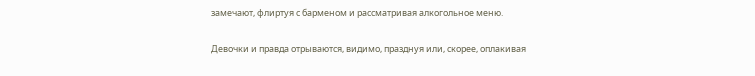замечают, флиртуя с барменом и рассматривая алкогольное меню.

Девочки и правда отрываются, видимо, празднуя или, скорее, оплакивая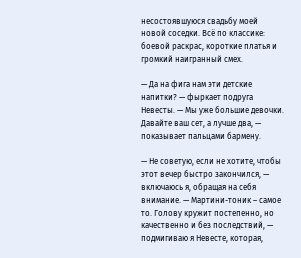несостоявшуюся свадьбу моей новой соседки. Всё по классике: боевой раскрас, короткие платья и громкий наигранный смех.

— Да на фига нам эти детские напитки? — фыркает подруга Невесты. — Мы уже большие девочки. Давайте ваш сет, а лучше два, — показывает пальцами бармену.

— Не советую, если не хотите, чтобы этот вечер быстро закончился, — включаюсь я, обращая на себя внимание. — Мартини-тоник – самое то. Голову кружит постепенно, но качественно и без последствий, — подмигиваю я Невесте, которая,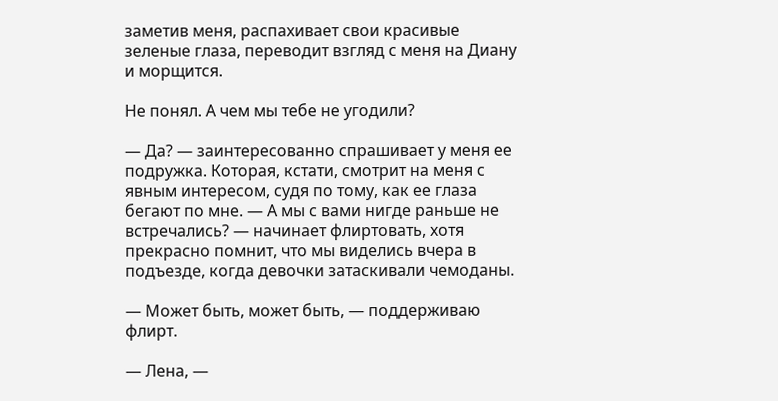заметив меня, распахивает свои красивые зеленые глаза, переводит взгляд с меня на Диану и морщится.

Не понял. А чем мы тебе не угодили?

— Да? — заинтересованно спрашивает у меня ее подружка. Которая, кстати, смотрит на меня с явным интересом, судя по тому, как ее глаза бегают по мне. — А мы с вами нигде раньше не встречались? — начинает флиртовать, хотя прекрасно помнит, что мы виделись вчера в подъезде, когда девочки затаскивали чемоданы.

— Может быть, может быть, — поддерживаю флирт.

— Лена, —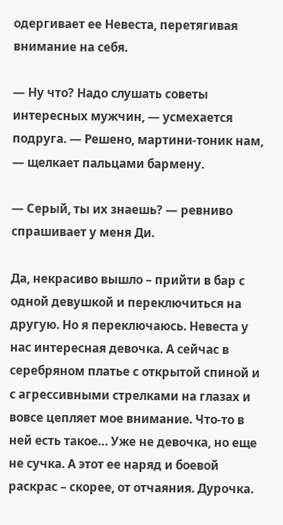одергивает ее Невеста, перетягивая внимание на себя.

— Ну что? Надо слушать советы интересных мужчин, — усмехается подруга. — Решено, мартини-тоник нам, — щелкает пальцами бармену.

— Серый, ты их знаешь? — ревниво спрашивает у меня Ди.

Да, некрасиво вышло – прийти в бар с одной девушкой и переключиться на другую. Но я переключаюсь. Невеста у нас интересная девочка. А сейчас в серебряном платье с открытой спиной и с агрессивными стрелками на глазах и вовсе цепляет мое внимание. Что-то в ней есть такое… Уже не девочка, но еще не сучка. А этот ее наряд и боевой раскрас – скорее, от отчаяния. Дурочка.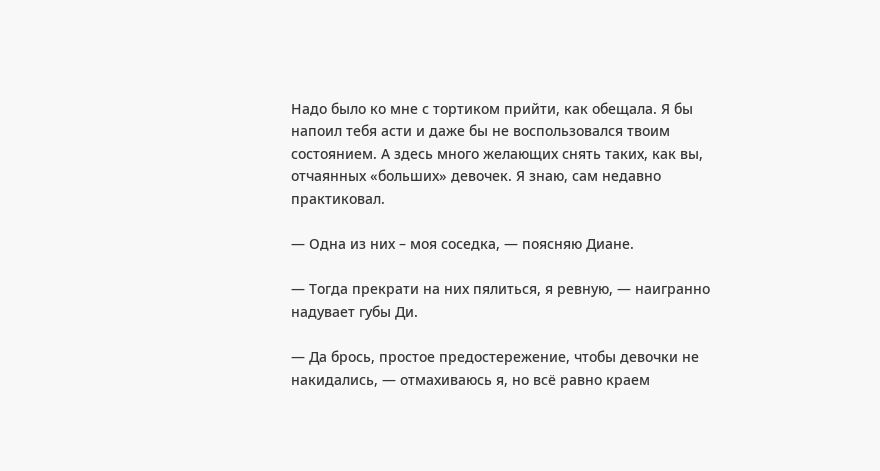Надо было ко мне с тортиком прийти, как обещала. Я бы напоил тебя асти и даже бы не воспользовался твоим состоянием. А здесь много желающих снять таких, как вы, отчаянных «больших» девочек. Я знаю, сам недавно практиковал.

— Одна из них – моя соседка, — поясняю Диане.

— Тогда прекрати на них пялиться, я ревную, — наигранно надувает губы Ди.

— Да брось, простое предостережение, чтобы девочки не накидались, — отмахиваюсь я, но всё равно краем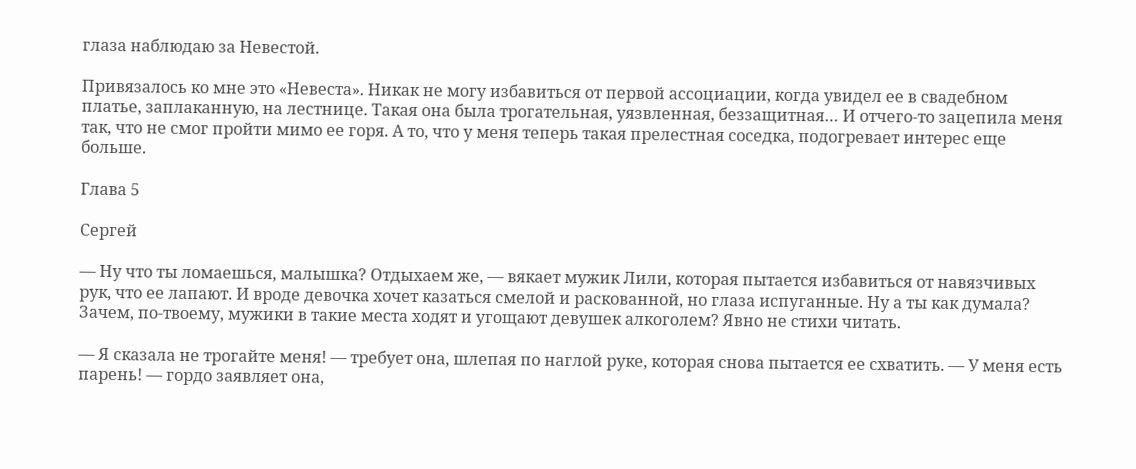глаза наблюдаю за Невестой.

Привязалось ко мне это «Невеста». Никак не могу избавиться от первой ассоциации, когда увидел ее в свадебном платье, заплаканную, на лестнице. Такая она была трогательная, уязвленная, беззащитная… И отчего-то зацепила меня так, что не смог пройти мимо ее горя. А то, что у меня теперь такая прелестная соседка, подогревает интерес еще больше.

Глава 5

Сергей

— Ну что ты ломаешься, малышка? Отдыхаем же, — вякает мужик Лили, которая пытается избавиться от навязчивых рук, что ее лапают. И вроде девочка хочет казаться смелой и раскованной, но глаза испуганные. Ну а ты как думала? Зачем, по-твоему, мужики в такие места ходят и угощают девушек алкоголем? Явно не стихи читать.

— Я сказала не трогайте меня! — требует она, шлепая по наглой руке, которая снова пытается ее схватить. — У меня есть парень! — гордо заявляет она,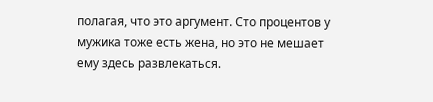полагая, что это аргумент. Сто процентов у мужика тоже есть жена, но это не мешает ему здесь развлекаться.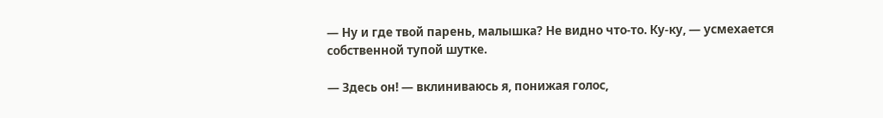— Ну и где твой парень, малышка? Не видно что-то. Ку-ку, — усмехается собственной тупой шутке.

— Здесь он! — вклиниваюсь я, понижая голос,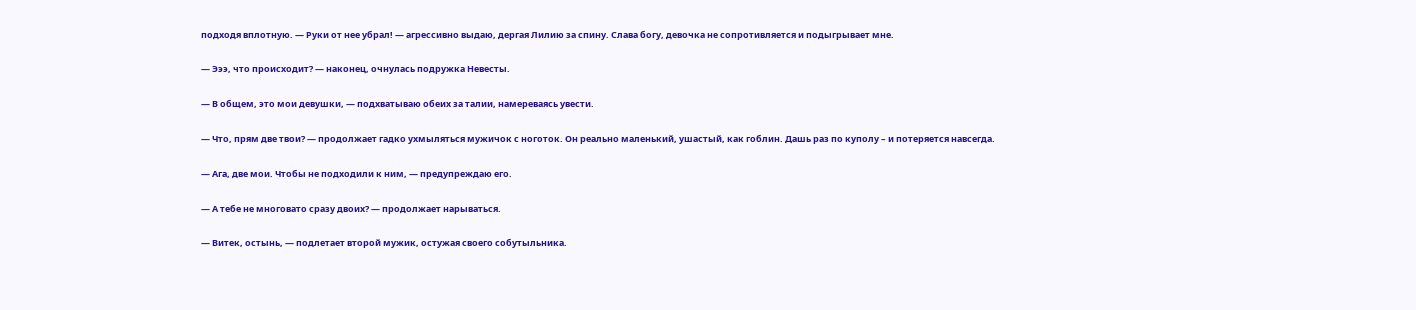подходя вплотную. — Руки от нее убрал! — агрессивно выдаю, дергая Лилию за спину. Слава богу, девочка не сопротивляется и подыгрывает мне.

— Эээ, что происходит? — наконец, очнулась подружка Невесты.

— В общем, это мои девушки, — подхватываю обеих за талии, намереваясь увести.

— Что, прям две твои? — продолжает гадко ухмыляться мужичок с ноготок. Он реально маленький, ушастый, как гоблин. Дашь раз по куполу – и потеряется навсегда.

— Ага, две мои. Чтобы не подходили к ним, — предупреждаю его.

— А тебе не многовато сразу двоих? — продолжает нарываться.

— Витек, остынь, — подлетает второй мужик, остужая своего собутыльника.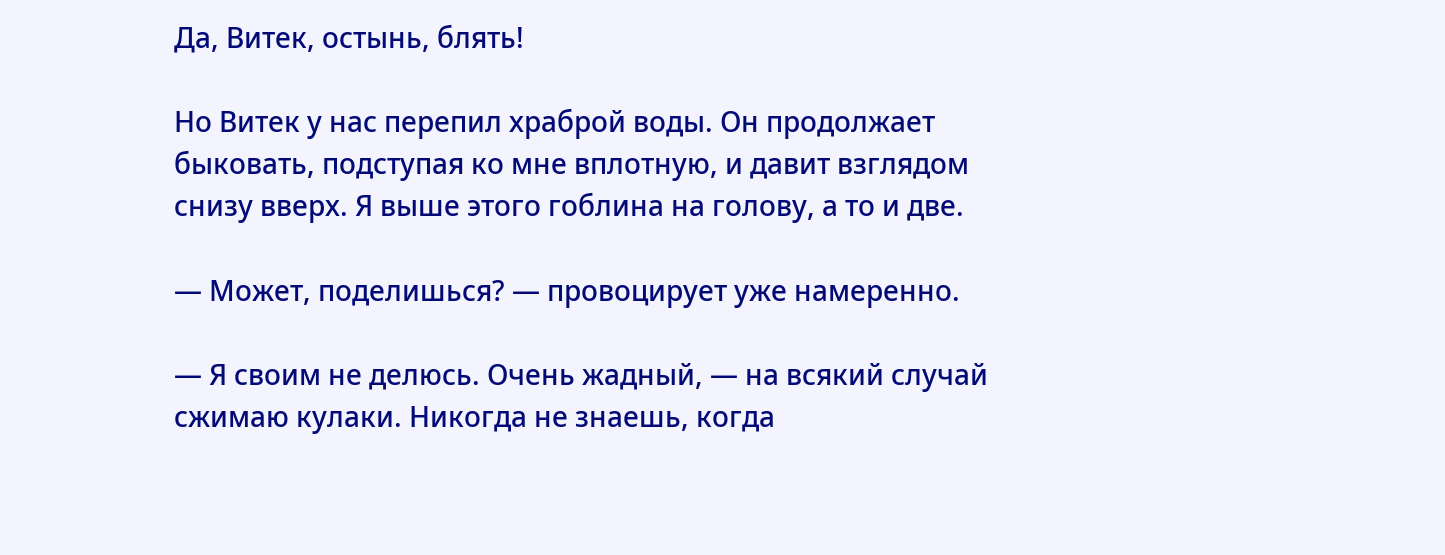Да, Витек, остынь, блять!

Но Витек у нас перепил храброй воды. Он продолжает быковать, подступая ко мне вплотную, и давит взглядом снизу вверх. Я выше этого гоблина на голову, а то и две.

— Может, поделишься? — провоцирует уже намеренно.

— Я своим не делюсь. Очень жадный, — на всякий случай сжимаю кулаки. Никогда не знаешь, когда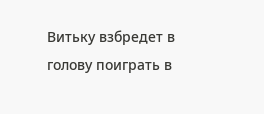Витьку взбредет в голову поиграть в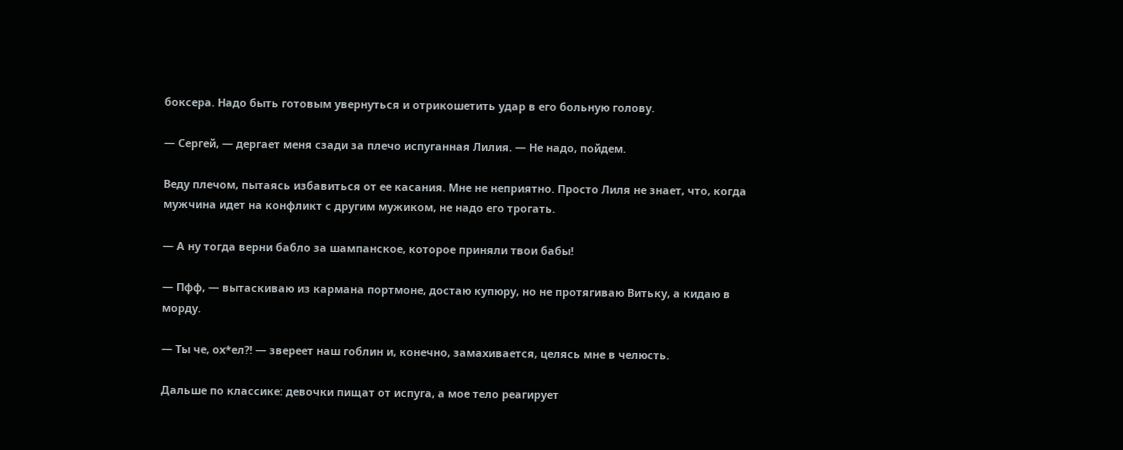боксера. Надо быть готовым увернуться и отрикошетить удар в его больную голову.

— Сергей, — дергает меня сзади за плечо испуганная Лилия. — Не надо, пойдем.

Веду плечом, пытаясь избавиться от ее касания. Мне не неприятно. Просто Лиля не знает, что, когда мужчина идет на конфликт с другим мужиком, не надо его трогать.

— А ну тогда верни бабло за шампанское, которое приняли твои бабы!

— Пфф, — вытаскиваю из кармана портмоне, достаю купюру, но не протягиваю Витьку, а кидаю в морду.

— Ты че, ох*ел?! — звереет наш гоблин и, конечно, замахивается, целясь мне в челюсть.

Дальше по классике: девочки пищат от испуга, а мое тело реагирует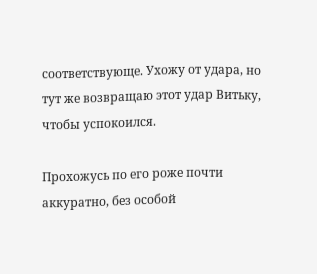соответствующе. Ухожу от удара, но тут же возвращаю этот удар Витьку, чтобы успокоился.

Прохожусь по его роже почти аккуратно, без особой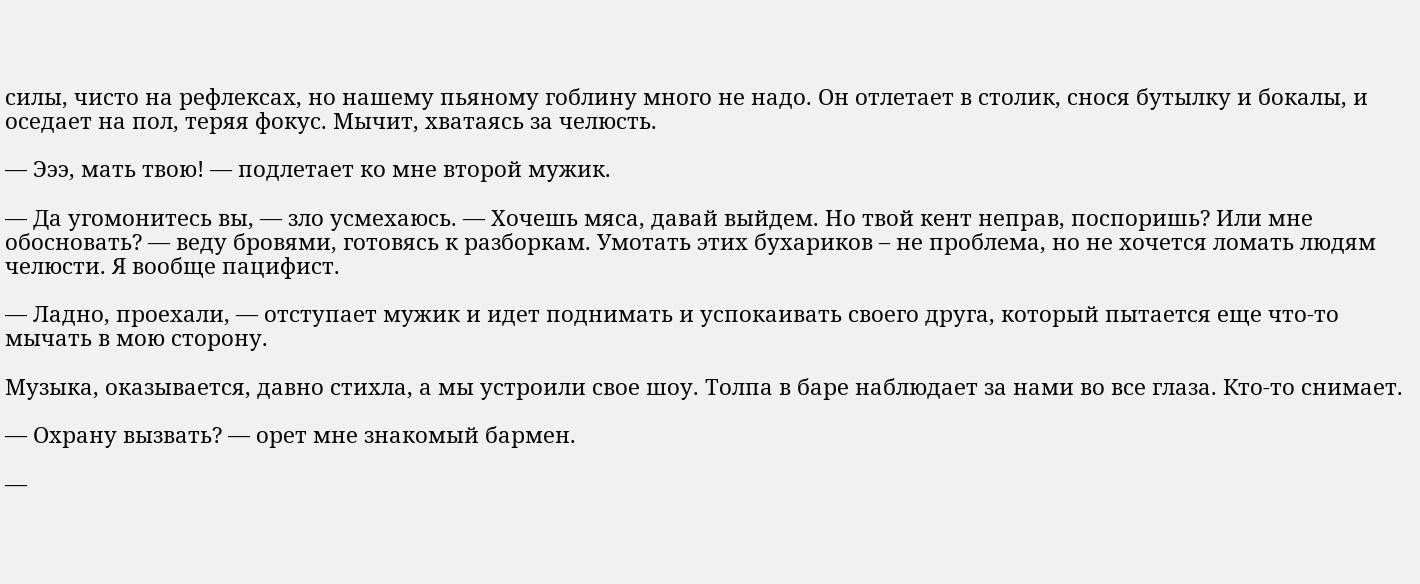силы, чисто на рефлексах, но нашему пьяному гоблину много не надо. Он отлетает в столик, снося бутылку и бокалы, и оседает на пол, теряя фокус. Мычит, хватаясь за челюсть.

— Эээ, мать твою! — подлетает ко мне второй мужик.

— Да угомонитесь вы, — зло усмехаюсь. — Хочешь мяса, давай выйдем. Но твой кент неправ, поспоришь? Или мне обосновать? — веду бровями, готовясь к разборкам. Умотать этих бухариков – не проблема, но не хочется ломать людям челюсти. Я вообще пацифист.

— Ладно, проехали, — отступает мужик и идет поднимать и успокаивать своего друга, который пытается еще что-то мычать в мою сторону.

Музыка, оказывается, давно стихла, а мы устроили свое шоу. Толпа в баре наблюдает за нами во все глаза. Кто-то снимает.

— Охрану вызвать? — орет мне знакомый бармен.

—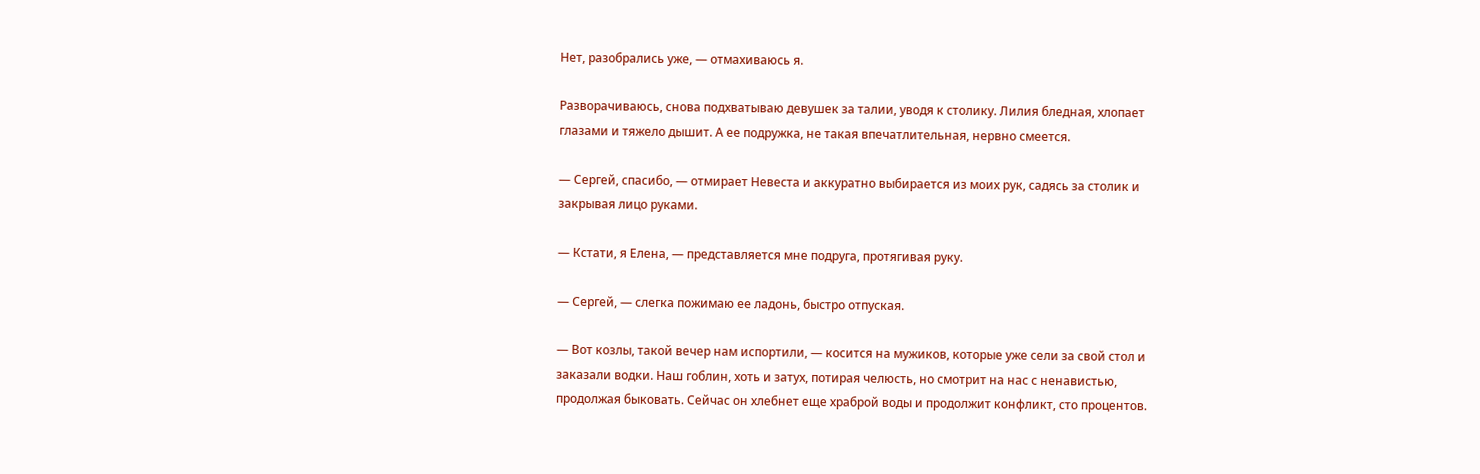Нет, разобрались уже, — отмахиваюсь я.

Разворачиваюсь, снова подхватываю девушек за талии, уводя к столику. Лилия бледная, хлопает глазами и тяжело дышит. А ее подружка, не такая впечатлительная, нервно смеется.

— Сергей, спасибо, — отмирает Невеста и аккуратно выбирается из моих рук, садясь за столик и закрывая лицо руками.

— Кстати, я Елена, — представляется мне подруга, протягивая руку.

— Сергей, — слегка пожимаю ее ладонь, быстро отпуская.

— Вот козлы, такой вечер нам испортили, — косится на мужиков, которые уже сели за свой стол и заказали водки. Наш гоблин, хоть и затух, потирая челюсть, но смотрит на нас с ненавистью, продолжая быковать. Сейчас он хлебнет еще храброй воды и продолжит конфликт, сто процентов.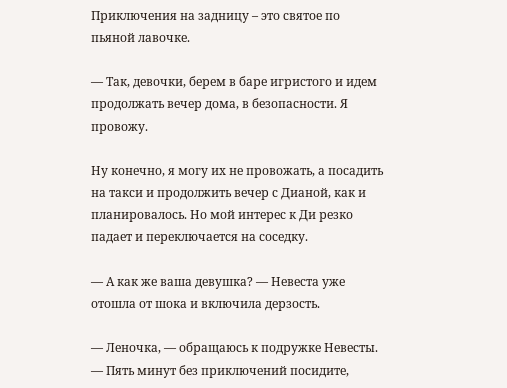Приключения на задницу – это святое по пьяной лавочке.

— Так, девочки, берем в баре игристого и идем продолжать вечер дома, в безопасности. Я провожу.

Ну конечно, я могу их не провожать, а посадить на такси и продолжить вечер с Дианой, как и планировалось. Но мой интерес к Ди резко падает и переключается на соседку.

— А как же ваша девушка? — Невеста уже отошла от шока и включила дерзость.

— Леночка, — обращаюсь к подружке Невесты. — Пять минут без приключений посидите,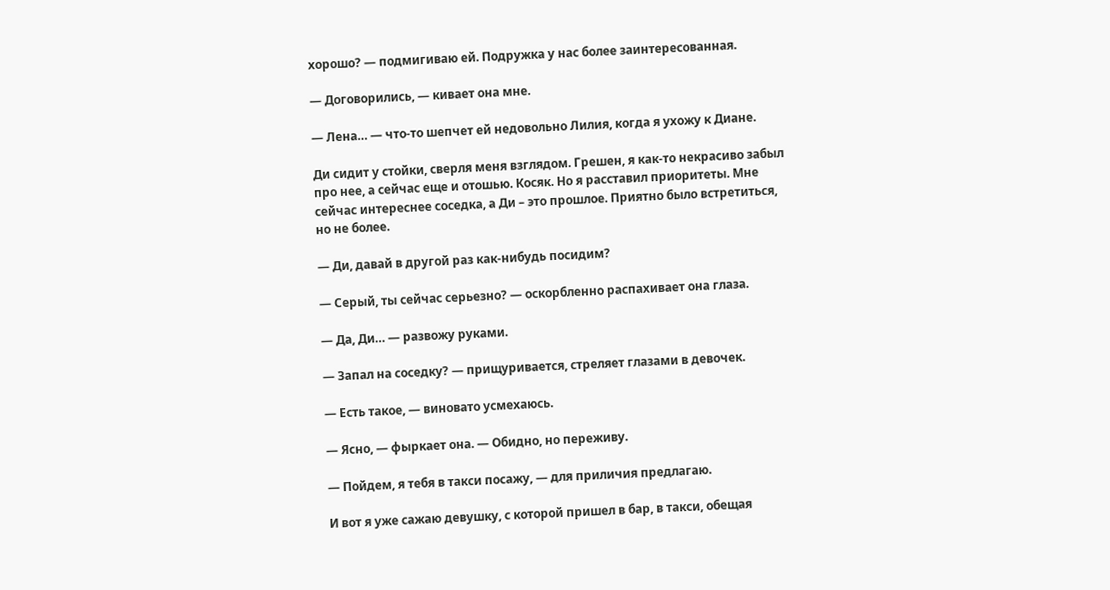хорошо? — подмигиваю ей. Подружка у нас более заинтересованная.

— Договорились, — кивает она мне.

— Лена… — что-то шепчет ей недовольно Лилия, когда я ухожу к Диане.

Ди сидит у стойки, сверля меня взглядом. Грешен, я как-то некрасиво забыл про нее, а сейчас еще и отошью. Косяк. Но я расставил приоритеты. Мне сейчас интереснее соседка, а Ди – это прошлое. Приятно было встретиться, но не более.

— Ди, давай в другой раз как-нибудь посидим?

— Серый, ты сейчас серьезно? — оскорбленно распахивает она глаза.

— Да, Ди… — развожу руками.

— Запал на соседку? — прищуривается, стреляет глазами в девочек.

— Есть такое, — виновато усмехаюсь.

— Ясно, — фыркает она. — Обидно, но переживу.

— Пойдем, я тебя в такси посажу, — для приличия предлагаю.

И вот я уже сажаю девушку, с которой пришел в бар, в такси, обещая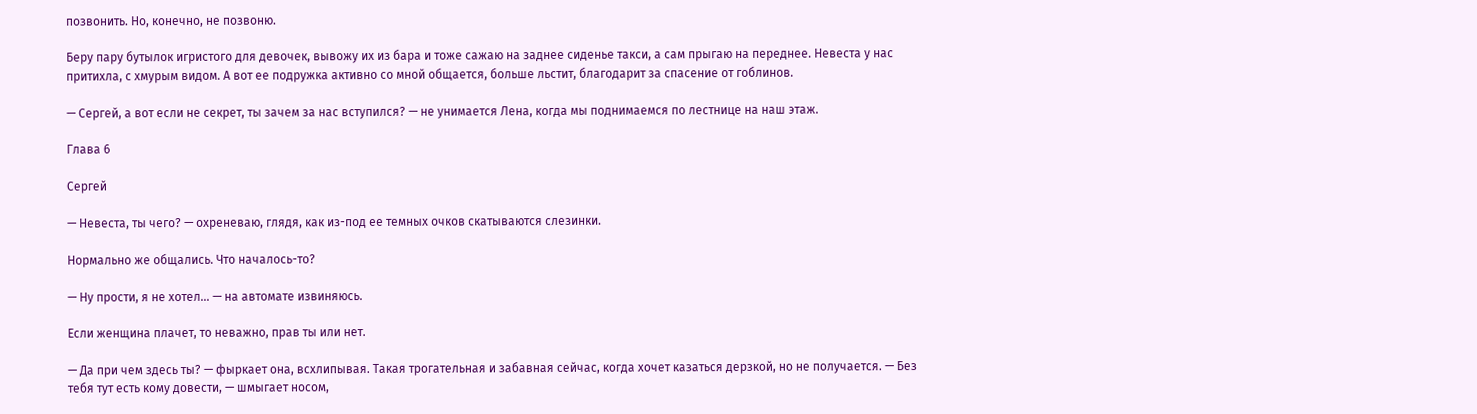позвонить. Но, конечно, не позвоню.

Беру пару бутылок игристого для девочек, вывожу их из бара и тоже сажаю на заднее сиденье такси, а сам прыгаю на переднее. Невеста у нас притихла, с хмурым видом. А вот ее подружка активно со мной общается, больше льстит, благодарит за спасение от гоблинов.

— Сергей, а вот если не секрет, ты зачем за нас вступился? — не унимается Лена, когда мы поднимаемся по лестнице на наш этаж.

Глава 6

Сергей

— Невеста, ты чего? — охреневаю, глядя, как из-под ее темных очков скатываются слезинки.

Нормально же общались. Что началось-то?

— Ну прости, я не хотел… — на автомате извиняюсь.

Если женщина плачет, то неважно, прав ты или нет.

— Да при чем здесь ты? — фыркает она, всхлипывая. Такая трогательная и забавная сейчас, когда хочет казаться дерзкой, но не получается. — Без тебя тут есть кому довести, — шмыгает носом,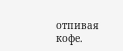отпивая кофе.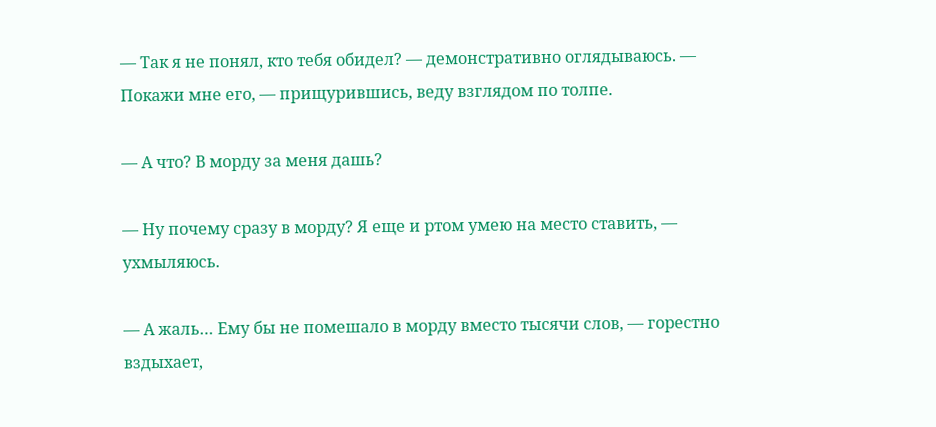— Так я не понял, кто тебя обидел? — демонстративно оглядываюсь. — Покажи мне его, — прищурившись, веду взглядом по толпе.

— А что? В морду за меня дашь?

— Ну почему сразу в морду? Я еще и ртом умею на место ставить, — ухмыляюсь.

— А жаль… Ему бы не помешало в морду вместо тысячи слов, — горестно вздыхает,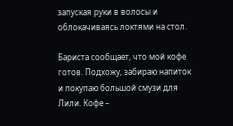запуская руки в волосы и облокачиваясь локтями на стол.

Бариста сообщает, что мой кофе готов. Подхожу, забираю напиток и покупаю большой смузи для Лили. Кофе –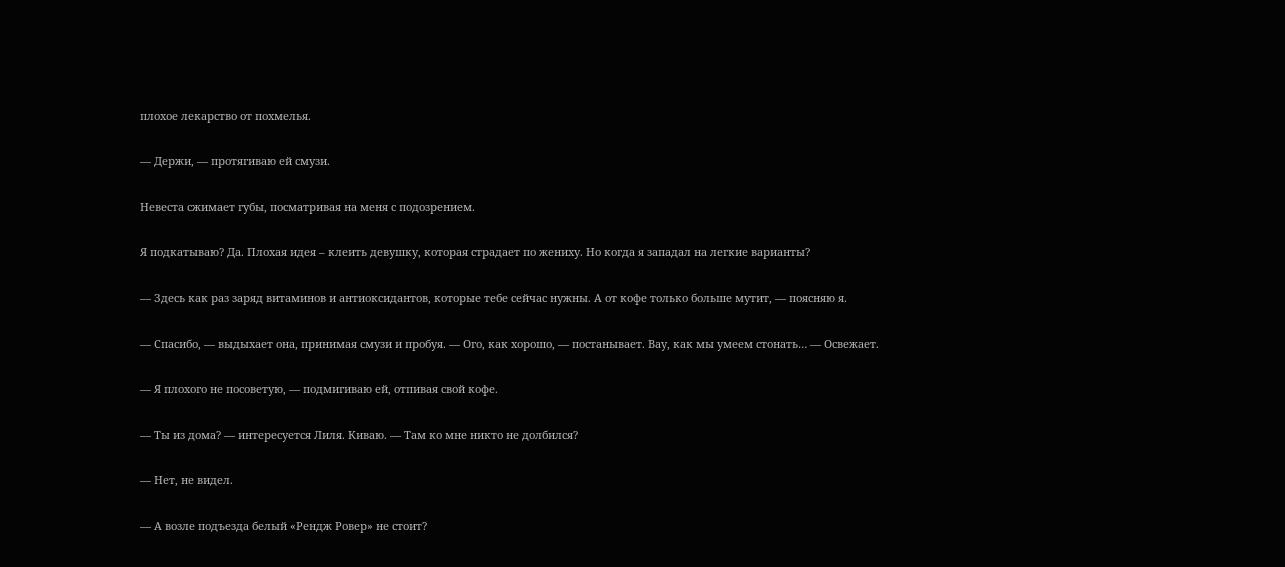плохое лекарство от похмелья.

— Держи, — протягиваю ей смузи.

Невеста сжимает губы, посматривая на меня с подозрением.

Я подкатываю? Да. Плохая идея – клеить девушку, которая страдает по жениху. Но когда я западал на легкие варианты?

— Здесь как раз заряд витаминов и антиоксидантов, которые тебе сейчас нужны. А от кофе только больше мутит, — поясняю я.

— Спасибо, — выдыхает она, принимая смузи и пробуя. — Ого, как хорошо, — постанывает. Вау, как мы умеем стонать… — Освежает.

— Я плохого не посоветую, — подмигиваю ей, отпивая свой кофе.

— Ты из дома? — интересуется Лиля. Киваю. — Там ко мне никто не долбился?

— Нет, не видел.

— А возле подъезда белый «Рендж Ровер» не стоит?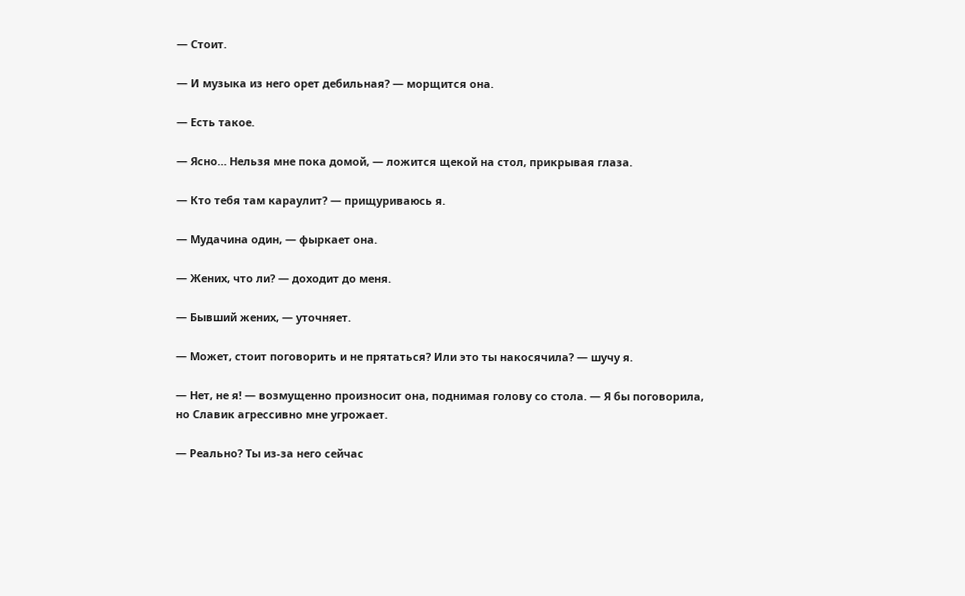— Стоит.

— И музыка из него орет дебильная? — морщится она.

— Есть такое.

— Ясно… Нельзя мне пока домой, — ложится щекой на стол, прикрывая глаза.

— Кто тебя там караулит? — прищуриваюсь я.

— Мудачина один, — фыркает она.

— Жених, что ли? — доходит до меня.

— Бывший жених, — уточняет.

— Может, стоит поговорить и не прятаться? Или это ты накосячила? — шучу я.

— Нет, не я! — возмущенно произносит она, поднимая голову со стола. — Я бы поговорила, но Славик агрессивно мне угрожает.

— Реально? Ты из-за него сейчас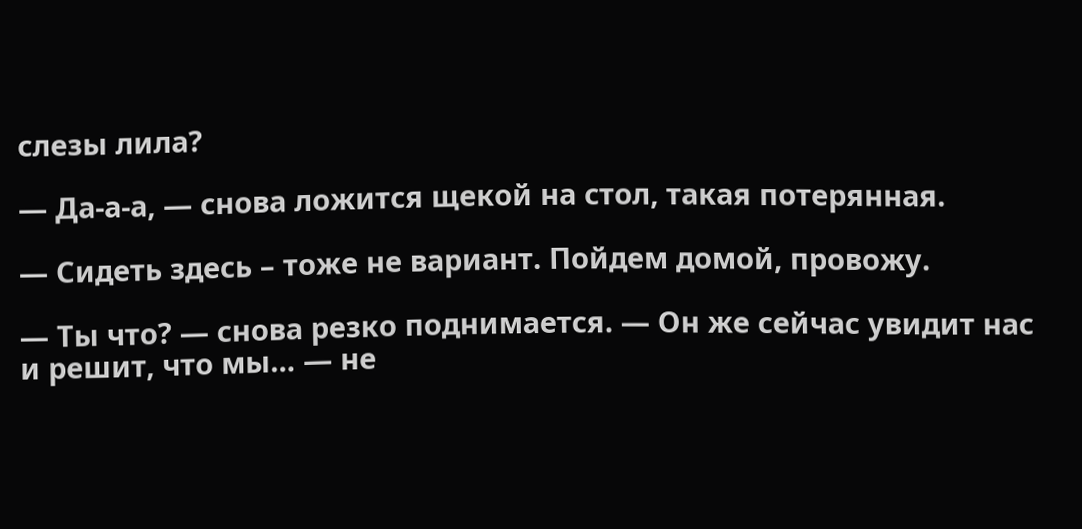слезы лила?

— Да-а-а, — снова ложится щекой на стол, такая потерянная.

— Сидеть здесь – тоже не вариант. Пойдем домой, провожу.

— Ты что? — снова резко поднимается. — Он же сейчас увидит нас и решит, что мы… — не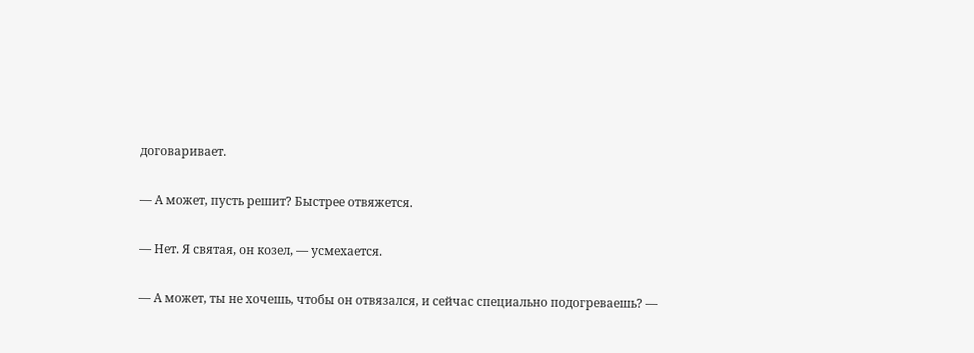договаривает.

— А может, пусть решит? Быстрее отвяжется.

— Нет. Я святая, он козел, — усмехается.

— А может, ты не хочешь, чтобы он отвязался, и сейчас специально подогреваешь? —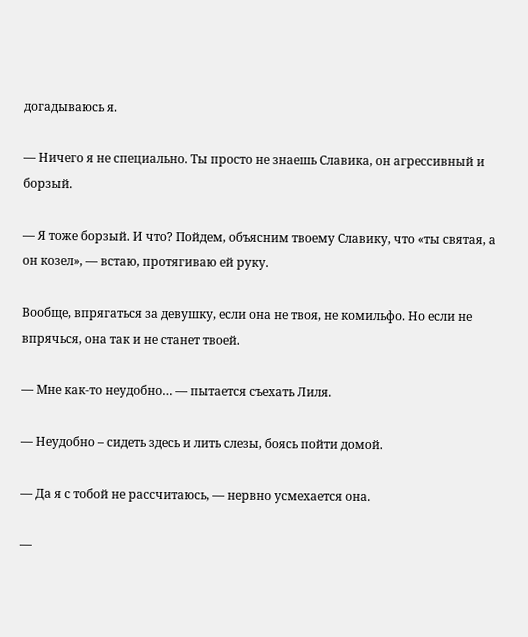догадываюсь я.

— Ничего я не специально. Ты просто не знаешь Славика, он агрессивный и борзый.

— Я тоже борзый. И что? Пойдем, объясним твоему Славику, что «ты святая, а он козел», — встаю, протягиваю ей руку.

Вообще, впрягаться за девушку, если она не твоя, не комильфо. Но если не впрячься, она так и не станет твоей.

— Мне как-то неудобно… — пытается съехать Лиля.

— Неудобно – сидеть здесь и лить слезы, боясь пойти домой.

— Да я с тобой не рассчитаюсь, — нервно усмехается она.

—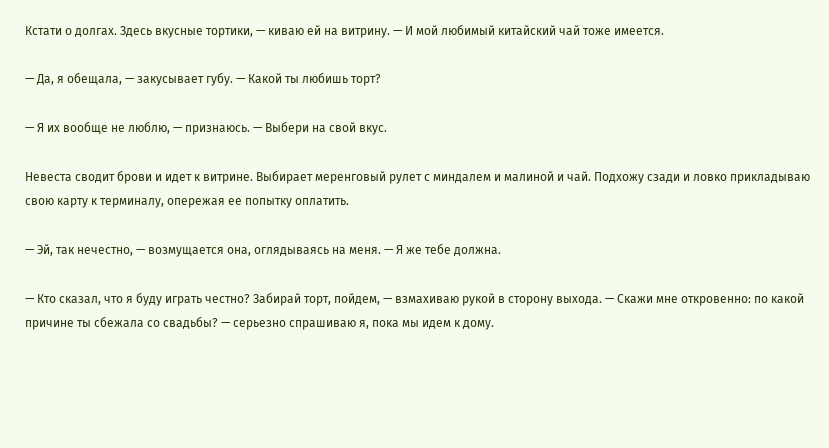Кстати о долгах. Здесь вкусные тортики, — киваю ей на витрину. — И мой любимый китайский чай тоже имеется.

— Да, я обещала, — закусывает губу. — Какой ты любишь торт?

— Я их вообще не люблю, — признаюсь. — Выбери на свой вкус.

Невеста сводит брови и идет к витрине. Выбирает меренговый рулет с миндалем и малиной и чай. Подхожу сзади и ловко прикладываю свою карту к терминалу, опережая ее попытку оплатить.

— Эй, так нечестно, — возмущается она, оглядываясь на меня. — Я же тебе должна.

— Кто сказал, что я буду играть честно? Забирай торт, пойдем, — взмахиваю рукой в сторону выхода. — Скажи мне откровенно: по какой причине ты сбежала со свадьбы? — серьезно спрашиваю я, пока мы идем к дому.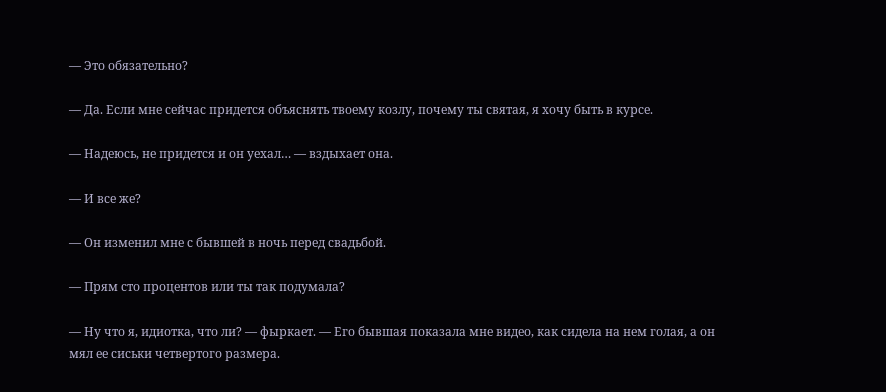— Это обязательно?

— Да. Если мне сейчас придется объяснять твоему козлу, почему ты святая, я хочу быть в курсе.

— Надеюсь, не придется и он уехал… — вздыхает она.

— И все же?

— Он изменил мне с бывшей в ночь перед свадьбой.

— Прям сто процентов или ты так подумала?

— Ну что я, идиотка, что ли? — фыркает. — Его бывшая показала мне видео, как сидела на нем голая, а он мял ее сиськи четвертого размера.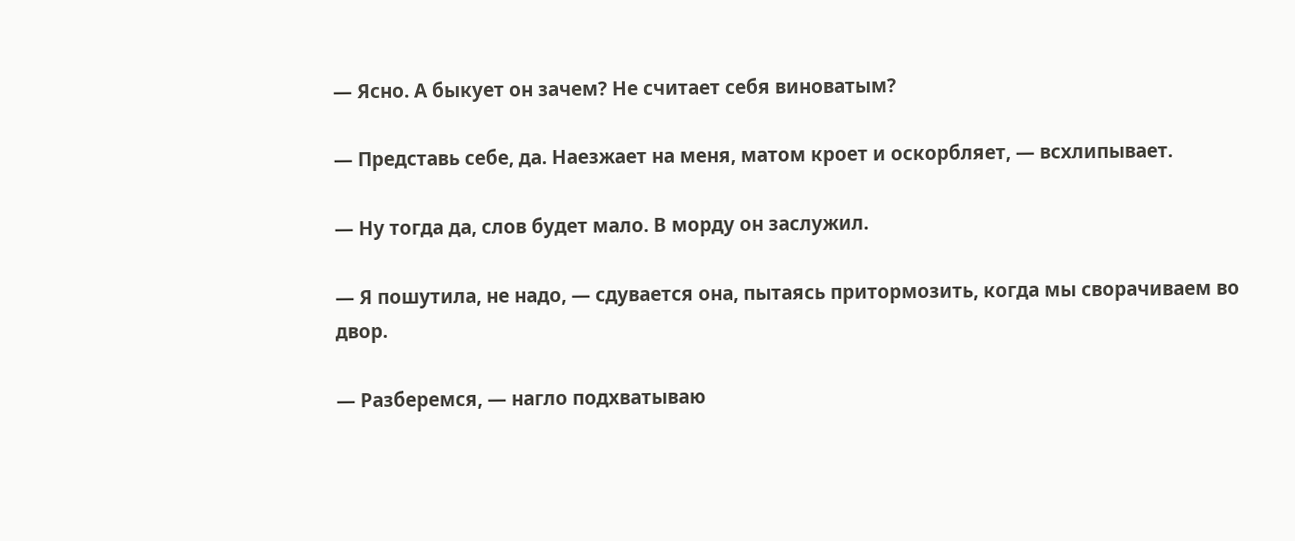— Ясно. А быкует он зачем? Не считает себя виноватым?

— Представь себе, да. Наезжает на меня, матом кроет и оскорбляет, — всхлипывает.

— Ну тогда да, слов будет мало. В морду он заслужил.

— Я пошутила, не надо, — сдувается она, пытаясь притормозить, когда мы сворачиваем во двор.

— Разберемся, — нагло подхватываю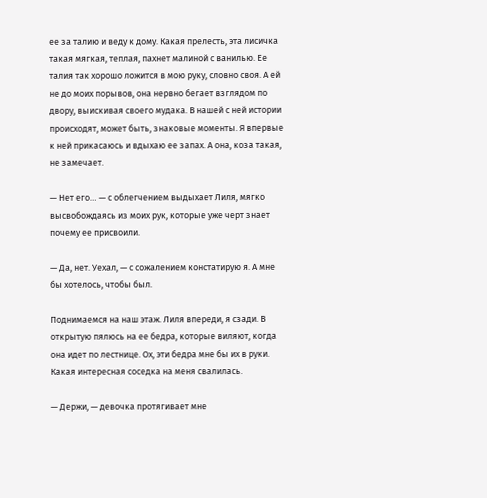ее за талию и веду к дому. Какая прелесть, эта лисичка такая мягкая, теплая, пахнет малиной с ванилью. Ее талия так хорошо ложится в мою руку, словно своя. А ей не до моих порывов, она нервно бегает взглядом по двору, выискивая своего мудака. В нашей с ней истории происходят, может быть, знаковые моменты. Я впервые к ней прикасаюсь и вдыхаю ее запах. А она, коза такая, не замечает.

— Нет его… — с облегчением выдыхает Лиля, мягко высвобождаясь из моих рук, которые уже черт знает почему ее присвоили.

— Да, нет. Уехал, — с сожалением констатирую я. А мне бы хотелось, чтобы был.

Поднимаемся на наш этаж. Лиля впереди, я сзади. В открытую пялюсь на ее бедра, которые виляют, когда она идет по лестнице. Ох, эти бедра мне бы их в руки. Какая интересная соседка на меня свалилась.

— Держи, — девочка протягивает мне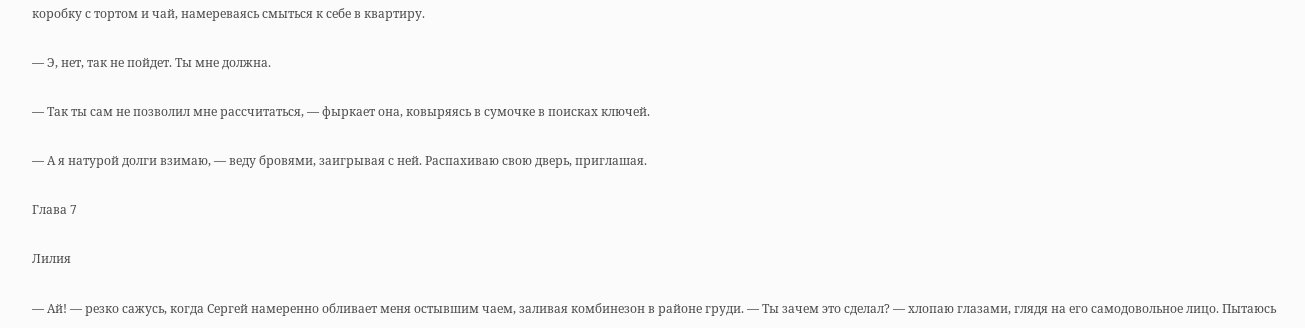коробку с тортом и чай, намереваясь смыться к себе в квартиру.

— Э, нет, так не пойдет. Ты мне должна.

— Так ты сам не позволил мне рассчитаться, — фыркает она, ковыряясь в сумочке в поисках ключей.

— А я натурой долги взимаю, — веду бровями, заигрывая с ней. Распахиваю свою дверь, приглашая.

Глава 7

Лилия

— Ай! — резко сажусь, когда Сергей намеренно обливает меня остывшим чаем, заливая комбинезон в районе груди. — Ты зачем это сделал? — хлопаю глазами, глядя на его самодовольное лицо. Пытаюсь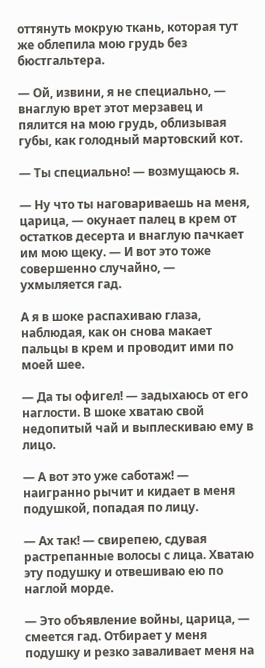оттянуть мокрую ткань, которая тут же облепила мою грудь без бюстгальтера.

— Ой, извини, я не специально, — внаглую врет этот мерзавец и пялится на мою грудь, облизывая губы, как голодный мартовский кот.

— Ты специально! — возмущаюсь я.

— Ну что ты наговариваешь на меня, царица, — окунает палец в крем от остатков десерта и внаглую пачкает им мою щеку. — И вот это тоже совершенно случайно, — ухмыляется гад.

А я в шоке распахиваю глаза, наблюдая, как он снова макает пальцы в крем и проводит ими по моей шее.

— Да ты офигел! — задыхаюсь от его наглости. В шоке хватаю свой недопитый чай и выплескиваю ему в лицо.

— А вот это уже саботаж! — наигранно рычит и кидает в меня подушкой, попадая по лицу.

— Ах так! — свирепею, сдувая растрепанные волосы с лица. Хватаю эту подушку и отвешиваю ею по наглой морде.

— Это объявление войны, царица, — смеется гад. Отбирает у меня подушку и резко заваливает меня на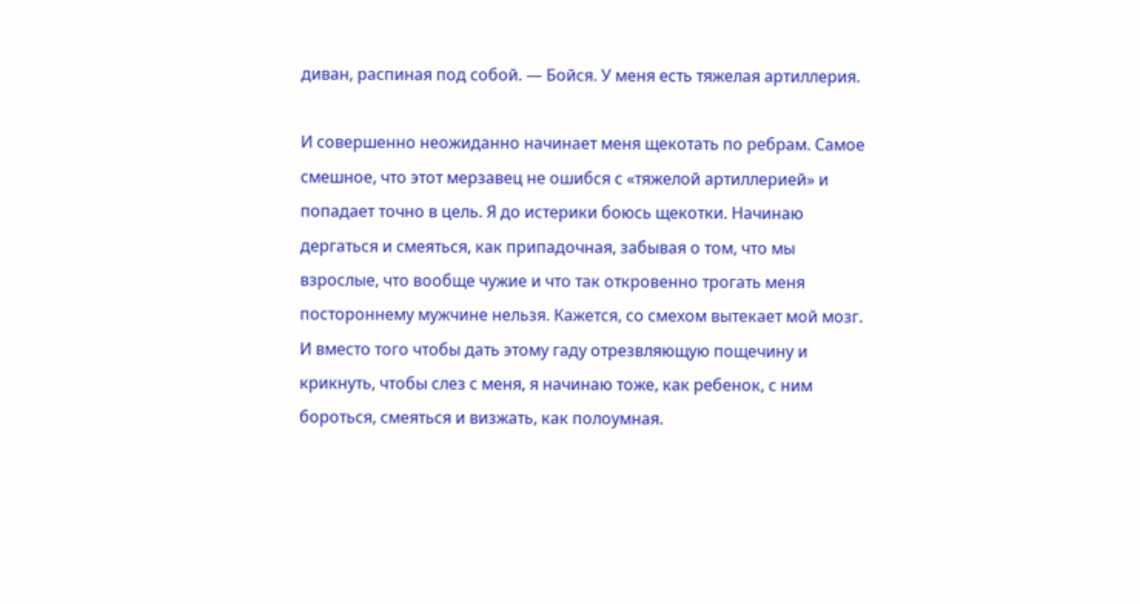диван, распиная под собой. — Бойся. У меня есть тяжелая артиллерия.

И совершенно неожиданно начинает меня щекотать по ребрам. Самое смешное, что этот мерзавец не ошибся с «тяжелой артиллерией» и попадает точно в цель. Я до истерики боюсь щекотки. Начинаю дергаться и смеяться, как припадочная, забывая о том, что мы взрослые, что вообще чужие и что так откровенно трогать меня постороннему мужчине нельзя. Кажется, со смехом вытекает мой мозг. И вместо того чтобы дать этому гаду отрезвляющую пощечину и крикнуть, чтобы слез с меня, я начинаю тоже, как ребенок, с ним бороться, смеяться и визжать, как полоумная.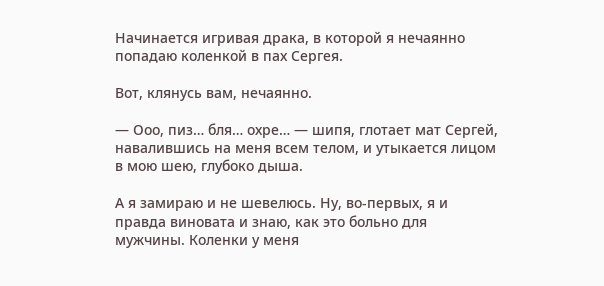Начинается игривая драка, в которой я нечаянно попадаю коленкой в пах Сергея.

Вот, клянусь вам, нечаянно.

— Ооо, пиз… бля… охре… — шипя, глотает мат Сергей, навалившись на меня всем телом, и утыкается лицом в мою шею, глубоко дыша.

А я замираю и не шевелюсь. Ну, во-первых, я и правда виновата и знаю, как это больно для мужчины. Коленки у меня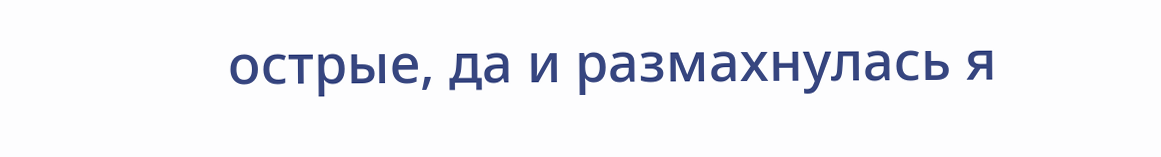острые, да и размахнулась я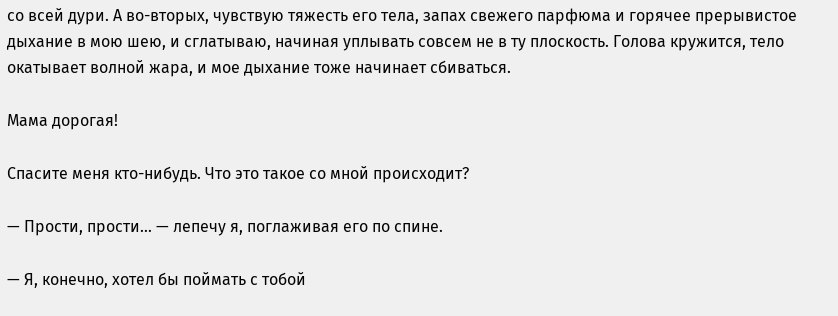со всей дури. А во-вторых, чувствую тяжесть его тела, запах свежего парфюма и горячее прерывистое дыхание в мою шею, и сглатываю, начиная уплывать совсем не в ту плоскость. Голова кружится, тело окатывает волной жара, и мое дыхание тоже начинает сбиваться.

Мама дорогая!

Спасите меня кто-нибудь. Что это такое со мной происходит?

— Прости, прости… — лепечу я, поглаживая его по спине.

— Я, конечно, хотел бы поймать с тобой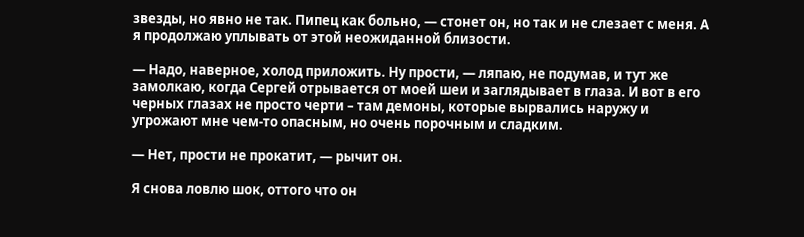звезды, но явно не так. Пипец как больно, — стонет он, но так и не слезает с меня. А я продолжаю уплывать от этой неожиданной близости.

— Надо, наверное, холод приложить. Ну прости, — ляпаю, не подумав, и тут же замолкаю, когда Сергей отрывается от моей шеи и заглядывает в глаза. И вот в его черных глазах не просто черти – там демоны, которые вырвались наружу и угрожают мне чем-то опасным, но очень порочным и сладким.

— Нет, прости не прокатит, — рычит он.

Я снова ловлю шок, оттого что он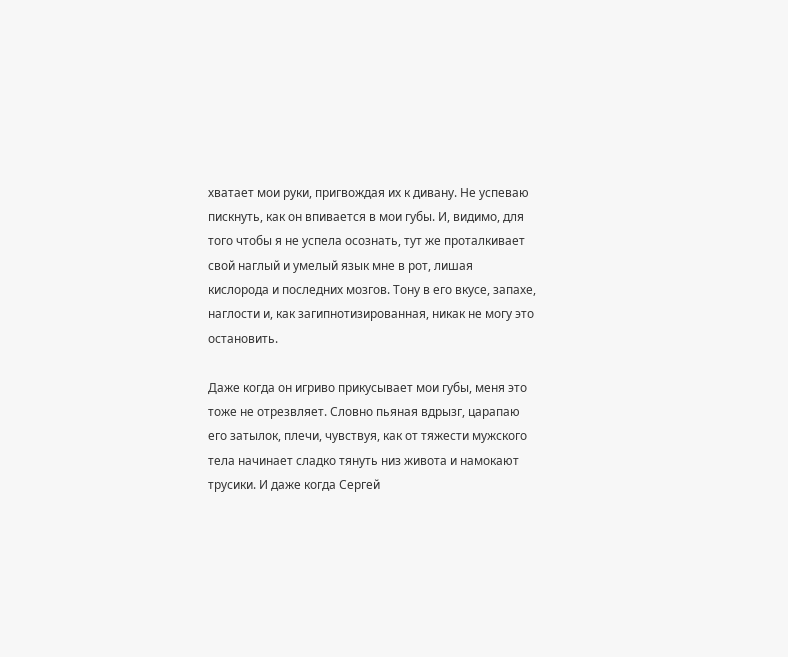хватает мои руки, пригвождая их к дивану. Не успеваю пискнуть, как он впивается в мои губы. И, видимо, для того чтобы я не успела осознать, тут же проталкивает свой наглый и умелый язык мне в рот, лишая кислорода и последних мозгов. Тону в его вкусе, запахе, наглости и, как загипнотизированная, никак не могу это остановить.

Даже когда он игриво прикусывает мои губы, меня это тоже не отрезвляет. Словно пьяная вдрызг, царапаю его затылок, плечи, чувствуя, как от тяжести мужского тела начинает сладко тянуть низ живота и намокают трусики. И даже когда Сергей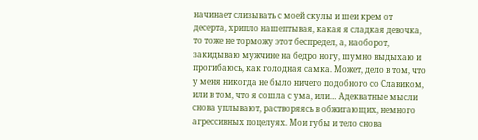начинает слизывать с моей скулы и шеи крем от десерта, хрипло нашептывая, какая я сладкая девочка, то тоже не торможу этот беспредел, а, наоборот, закидываю мужчине на бедро ногу, шумно выдыхаю и прогибаюсь, как голодная самка. Может, дело в том, что у меня никогда не было ничего подобного со Славиком, или в том, что я сошла с ума, или… Адекватные мысли снова уплывают, растворяясь в обжигающих, немного агрессивных поцелуях. Мои губы и тело снова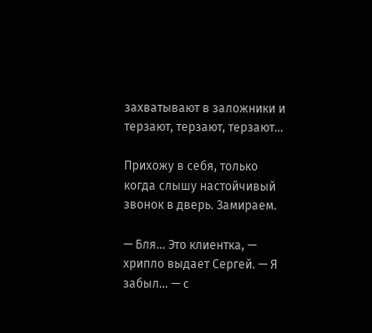захватывают в заложники и терзают, терзают, терзают…

Прихожу в себя, только когда слышу настойчивый звонок в дверь. Замираем.

— Бля… Это клиентка, — хрипло выдает Сергей. — Я забыл… — с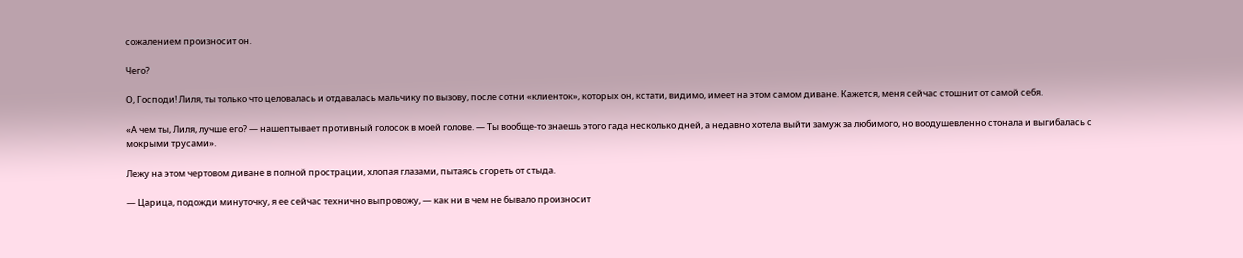сожалением произносит он.

Чего?

О, Господи! Лиля, ты только что целовалась и отдавалась мальчику по вызову, после сотни «клиенток», которых он, кстати, видимо, имеет на этом самом диване. Кажется, меня сейчас стошнит от самой себя.

«А чем ты, Лиля, лучше его? — нашептывает противный голосок в моей голове. — Ты вообще-то знаешь этого гада несколько дней, а недавно хотела выйти замуж за любимого, но воодушевленно стонала и выгибалась с мокрыми трусами».

Лежу на этом чертовом диване в полной прострации, хлопая глазами, пытаясь сгореть от стыда.

— Царица, подожди минуточку, я ее сейчас технично выпровожу, — как ни в чем не бывало произносит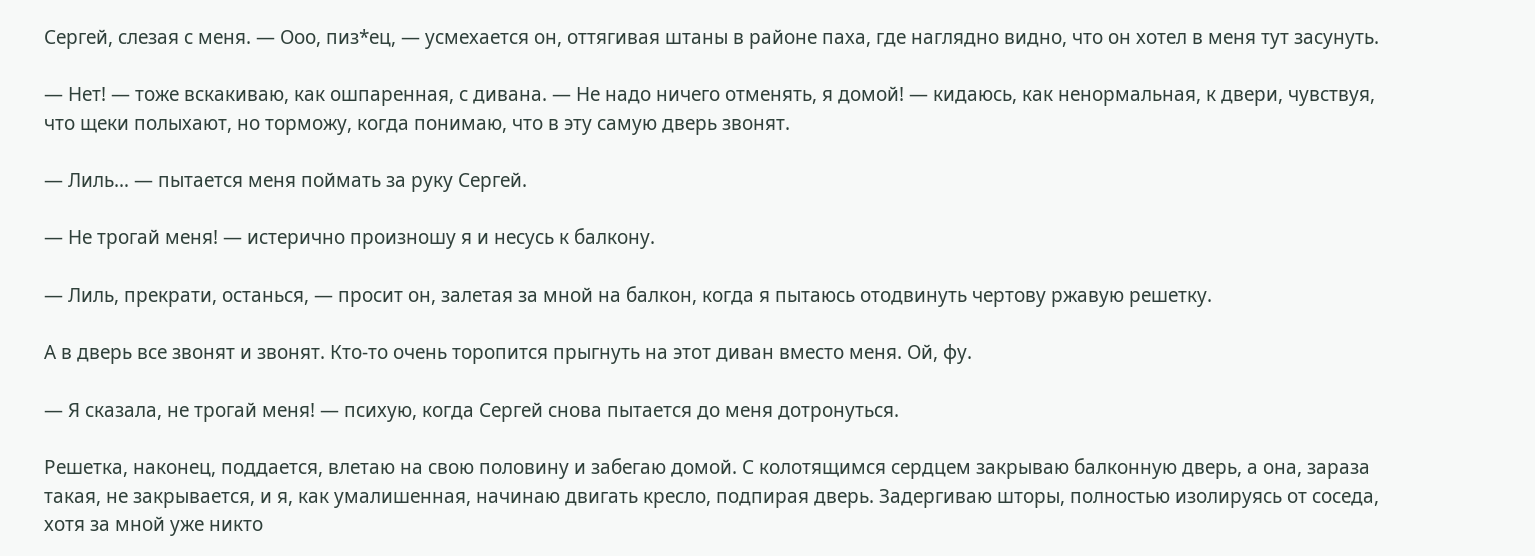Сергей, слезая с меня. — Ооо, пиз*ец, — усмехается он, оттягивая штаны в районе паха, где наглядно видно, что он хотел в меня тут засунуть.

— Нет! — тоже вскакиваю, как ошпаренная, с дивана. — Не надо ничего отменять, я домой! — кидаюсь, как ненормальная, к двери, чувствуя, что щеки полыхают, но торможу, когда понимаю, что в эту самую дверь звонят.

— Лиль… — пытается меня поймать за руку Сергей.

— Не трогай меня! — истерично произношу я и несусь к балкону.

— Лиль, прекрати, останься, — просит он, залетая за мной на балкон, когда я пытаюсь отодвинуть чертову ржавую решетку.

А в дверь все звонят и звонят. Кто-то очень торопится прыгнуть на этот диван вместо меня. Ой, фу.

— Я сказала, не трогай меня! — психую, когда Сергей снова пытается до меня дотронуться.

Решетка, наконец, поддается, влетаю на свою половину и забегаю домой. С колотящимся сердцем закрываю балконную дверь, а она, зараза такая, не закрывается, и я, как умалишенная, начинаю двигать кресло, подпирая дверь. Задергиваю шторы, полностью изолируясь от соседа, хотя за мной уже никто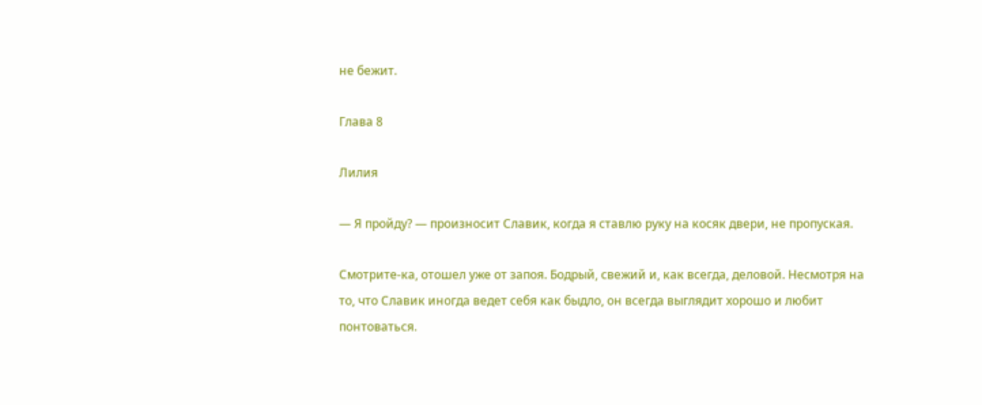не бежит.

Глава 8

Лилия

— Я пройду? — произносит Славик, когда я ставлю руку на косяк двери, не пропуская.

Смотрите-ка, отошел уже от запоя. Бодрый, свежий и, как всегда, деловой. Несмотря на то, что Славик иногда ведет себя как быдло, он всегда выглядит хорошо и любит понтоваться.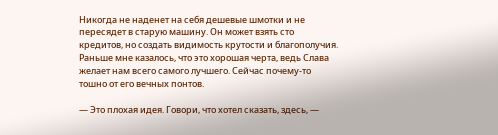Никогда не наденет на себя дешевые шмотки и не пересядет в старую машину. Он может взять сто кредитов, но создать видимость крутости и благополучия. Раньше мне казалось, что это хорошая черта, ведь Слава желает нам всего самого лучшего. Сейчас почему-то тошно от его вечных понтов.

— Это плохая идея. Говори, что хотел сказать, здесь, —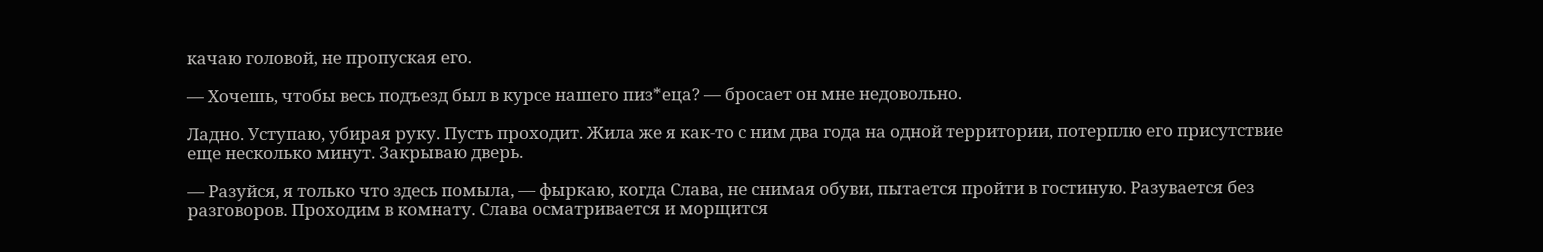качаю головой, не пропуская его.

— Хочешь, чтобы весь подъезд был в курсе нашего пиз*еца? — бросает он мне недовольно.

Ладно. Уступаю, убирая руку. Пусть проходит. Жила же я как-то с ним два года на одной территории, потерплю его присутствие еще несколько минут. Закрываю дверь.

— Разуйся, я только что здесь помыла, — фыркаю, когда Слава, не снимая обуви, пытается пройти в гостиную. Разувается без разговоров. Проходим в комнату. Слава осматривается и морщится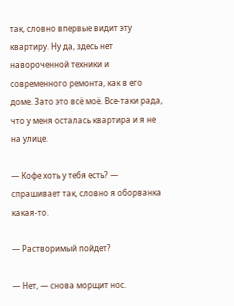так, словно впервые видит эту квартиру. Ну да, здесь нет навороченной техники и современного ремонта, как в его доме. Зато это всё моё. Все-таки рада, что у меня осталась квартира и я не на улице.

— Кофе хоть у тебя есть? — спрашивает так, словно я оборванка какая-то.

— Растворимый пойдет?

— Нет, — снова морщит нос.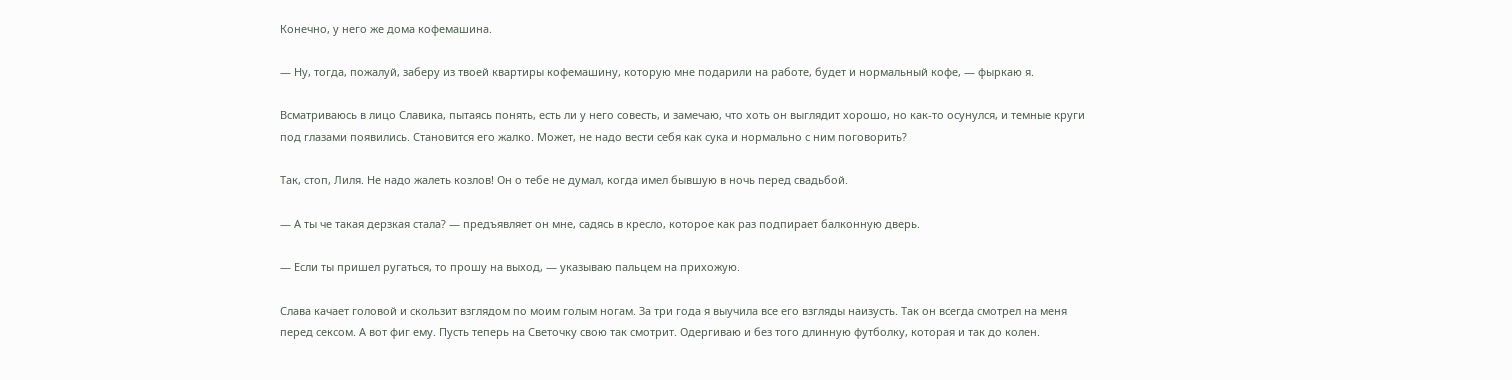Конечно, у него же дома кофемашина.

— Ну, тогда, пожалуй, заберу из твоей квартиры кофемашину, которую мне подарили на работе, будет и нормальный кофе, — фыркаю я.

Всматриваюсь в лицо Славика, пытаясь понять, есть ли у него совесть, и замечаю, что хоть он выглядит хорошо, но как-то осунулся, и темные круги под глазами появились. Становится его жалко. Может, не надо вести себя как сука и нормально с ним поговорить?

Так, стоп, Лиля. Не надо жалеть козлов! Он о тебе не думал, когда имел бывшую в ночь перед свадьбой.

— А ты че такая дерзкая стала? — предъявляет он мне, садясь в кресло, которое как раз подпирает балконную дверь.

— Если ты пришел ругаться, то прошу на выход, — указываю пальцем на прихожую.

Слава качает головой и скользит взглядом по моим голым ногам. За три года я выучила все его взгляды наизусть. Так он всегда смотрел на меня перед сексом. А вот фиг ему. Пусть теперь на Светочку свою так смотрит. Одергиваю и без того длинную футболку, которая и так до колен.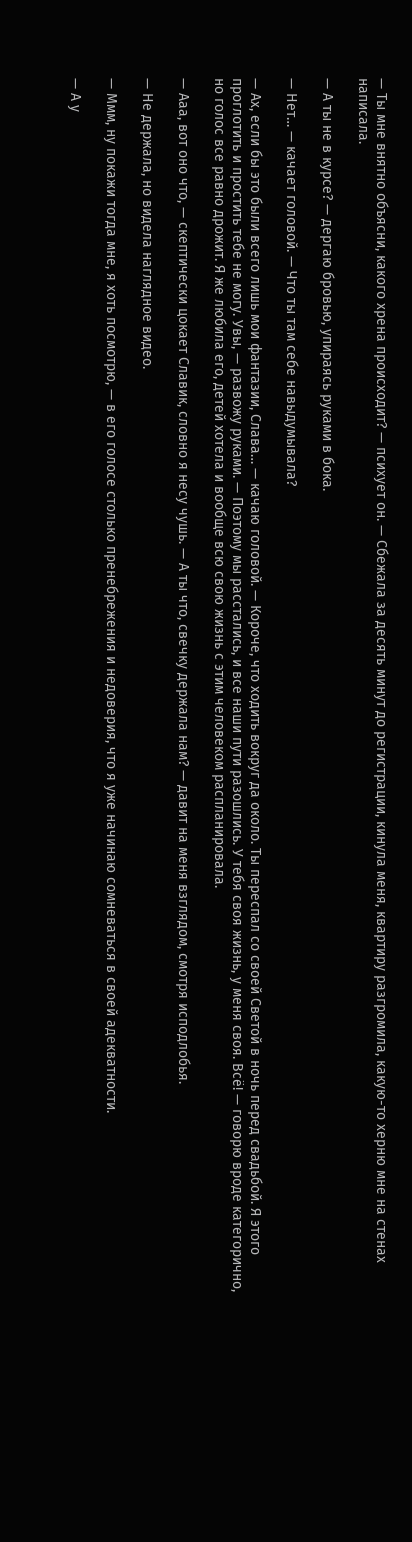— Ты мне внятно объясни, какого хрена происходит? — психует он. — Сбежала за десять минут до регистрации, кинула меня, квартиру разгромила, какую-то херню мне на стенах написала.

— А ты не в курсе? — дергаю бровью, упираясь руками в бока.

— Нет… — качает головой. — Что ты там себе навыдумывала?

— Ах, если бы это были всего лишь мои фантазии, Слава… — качаю головой. — Короче, что ходить вокруг да около. Ты переспал со своей Светой в ночь перед свадьбой. Я этого проглотить и простить тебе не могу. Увы, — развожу руками. — Поэтому мы расстались, и все наши пути разошлись. У тебя своя жизнь, у меня своя. Всё! — говорю вроде категорично, но голос все равно дрожит. Я же любила его, детей хотела и вообще всю свою жизнь с этим человеком распланировала.

— Ааа, вот оно что, — скептически цокает Славик, словно я несу чушь. — А ты что, свечку держала нам? — давит на меня взглядом, смотря исподлобья.

— Не держала, но видела наглядное видео.

— Ммм, ну покажи тогда мне, я хоть посмотрю, — в его голосе столько пренебрежения и недоверия, что я уже начинаю сомневаться в своей адекватности.

— А у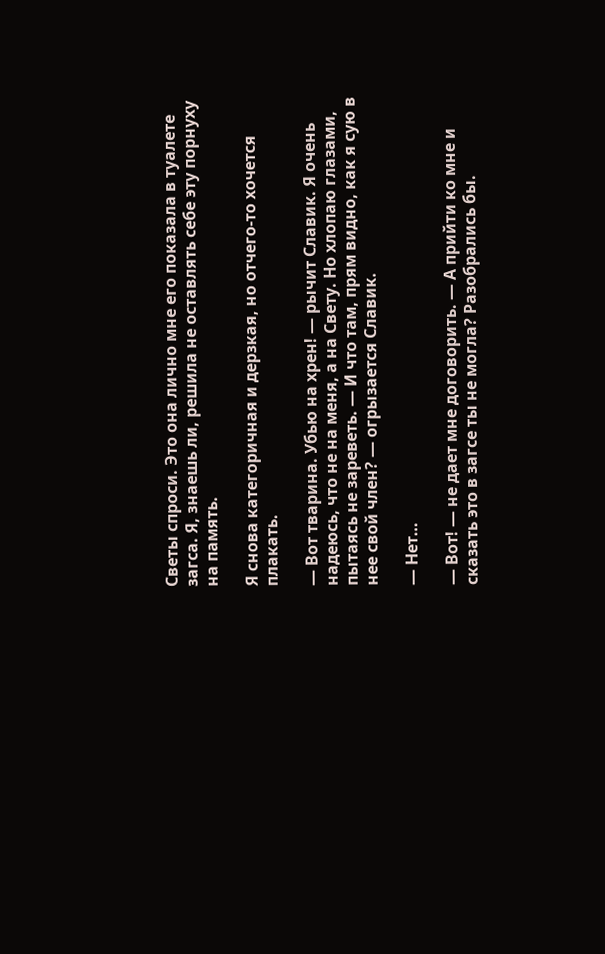Светы спроси. Это она лично мне его показала в туалете загса. Я, знаешь ли, решила не оставлять себе эту порнуху на память.

Я снова категоричная и дерзкая, но отчего-то хочется плакать.

— Вот тварина. Убью на хрен! — рычит Славик. Я очень надеюсь, что не на меня, а на Свету. Но хлопаю глазами, пытаясь не зареветь. — И что там, прям видно, как я сую в нее свой член? — огрызается Славик.

— Нет…

— Вот! — не дает мне договорить. — А прийти ко мне и сказать это в загсе ты не могла? Разобрались бы.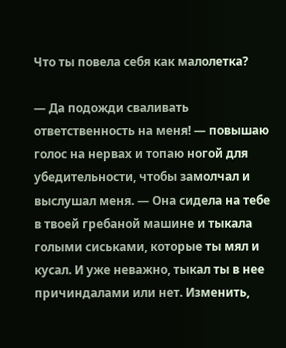Что ты повела себя как малолетка?

— Да подожди сваливать ответственность на меня! — повышаю голос на нервах и топаю ногой для убедительности, чтобы замолчал и выслушал меня. — Она сидела на тебе в твоей гребаной машине и тыкала голыми сиськами, которые ты мял и кусал. И уже неважно, тыкал ты в нее причиндалами или нет. Изменить,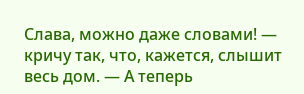Слава, можно даже словами! — кричу так, что, кажется, слышит весь дом. — А теперь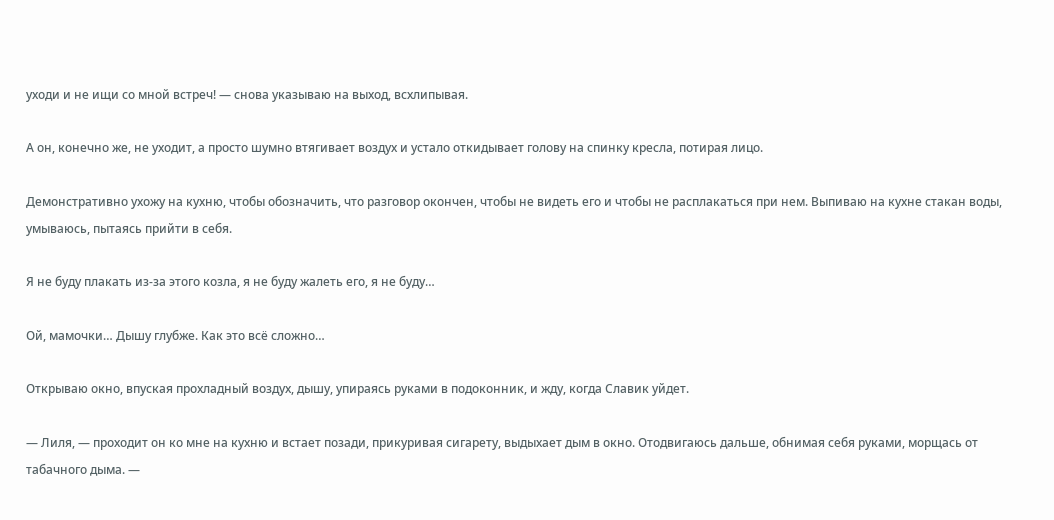уходи и не ищи со мной встреч! — снова указываю на выход, всхлипывая.

А он, конечно же, не уходит, а просто шумно втягивает воздух и устало откидывает голову на спинку кресла, потирая лицо.

Демонстративно ухожу на кухню, чтобы обозначить, что разговор окончен, чтобы не видеть его и чтобы не расплакаться при нем. Выпиваю на кухне стакан воды, умываюсь, пытаясь прийти в себя.

Я не буду плакать из-за этого козла, я не буду жалеть его, я не буду…

Ой, мамочки… Дышу глубже. Как это всё сложно…

Открываю окно, впуская прохладный воздух, дышу, упираясь руками в подоконник, и жду, когда Славик уйдет.

— Лиля, — проходит он ко мне на кухню и встает позади, прикуривая сигарету, выдыхает дым в окно. Отодвигаюсь дальше, обнимая себя руками, морщась от табачного дыма. —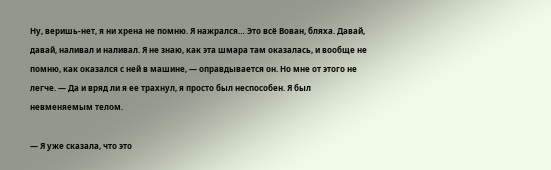Ну, веришь-нет, я ни хрена не помню. Я нажрался… Это всё Вован, бляха. Давай, давай, наливал и наливал. Я не знаю, как эта шмара там оказалась, и вообще не помню, как оказался с ней в машине, — оправдывается он. Но мне от этого не легче. — Да и вряд ли я ее трахнул, я просто был неспособен. Я был невменяемым телом.

— Я уже сказала, что это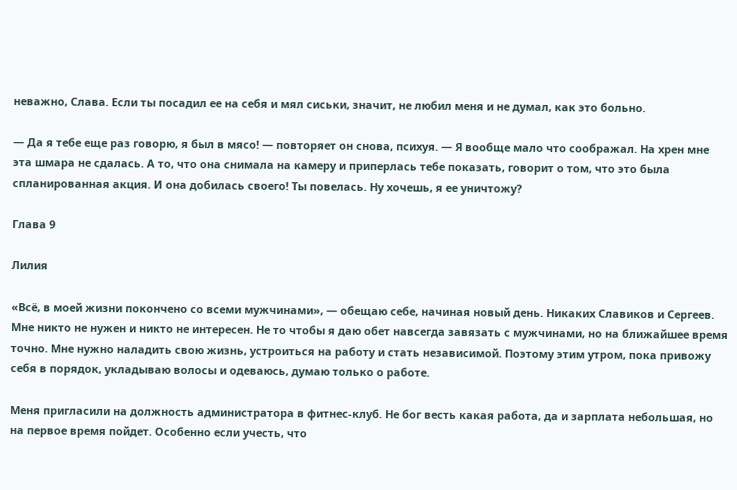неважно, Слава. Если ты посадил ее на себя и мял сиськи, значит, не любил меня и не думал, как это больно.

— Да я тебе еще раз говорю, я был в мясо! — повторяет он снова, психуя. — Я вообще мало что соображал. На хрен мне эта шмара не сдалась. А то, что она снимала на камеру и приперлась тебе показать, говорит о том, что это была спланированная акция. И она добилась своего! Ты повелась. Ну хочешь, я ее уничтожу?

Глава 9

Лилия

«Всё, в моей жизни покончено со всеми мужчинами», — обещаю себе, начиная новый день. Никаких Славиков и Сергеев. Мне никто не нужен и никто не интересен. Не то чтобы я даю обет навсегда завязать с мужчинами, но на ближайшее время точно. Мне нужно наладить свою жизнь, устроиться на работу и стать независимой. Поэтому этим утром, пока привожу себя в порядок, укладываю волосы и одеваюсь, думаю только о работе.

Меня пригласили на должность администратора в фитнес-клуб. Не бог весть какая работа, да и зарплата небольшая, но на первое время пойдет. Особенно если учесть, что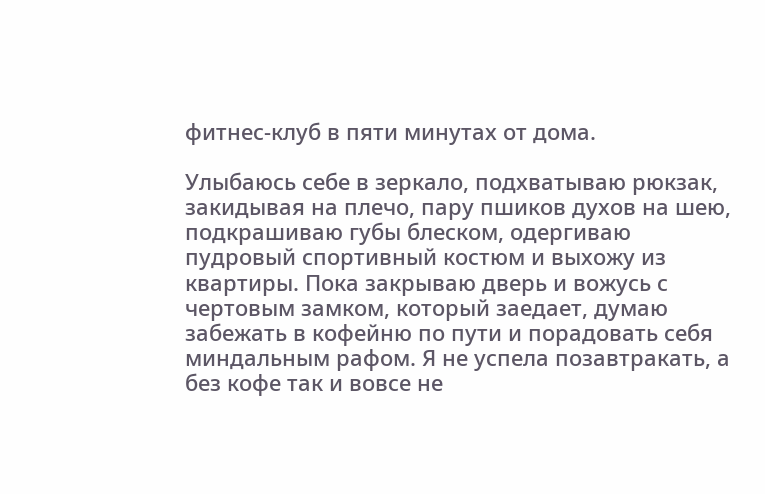фитнес-клуб в пяти минутах от дома.

Улыбаюсь себе в зеркало, подхватываю рюкзак, закидывая на плечо, пару пшиков духов на шею, подкрашиваю губы блеском, одергиваю пудровый спортивный костюм и выхожу из квартиры. Пока закрываю дверь и вожусь с чертовым замком, который заедает, думаю забежать в кофейню по пути и порадовать себя миндальным рафом. Я не успела позавтракать, а без кофе так и вовсе не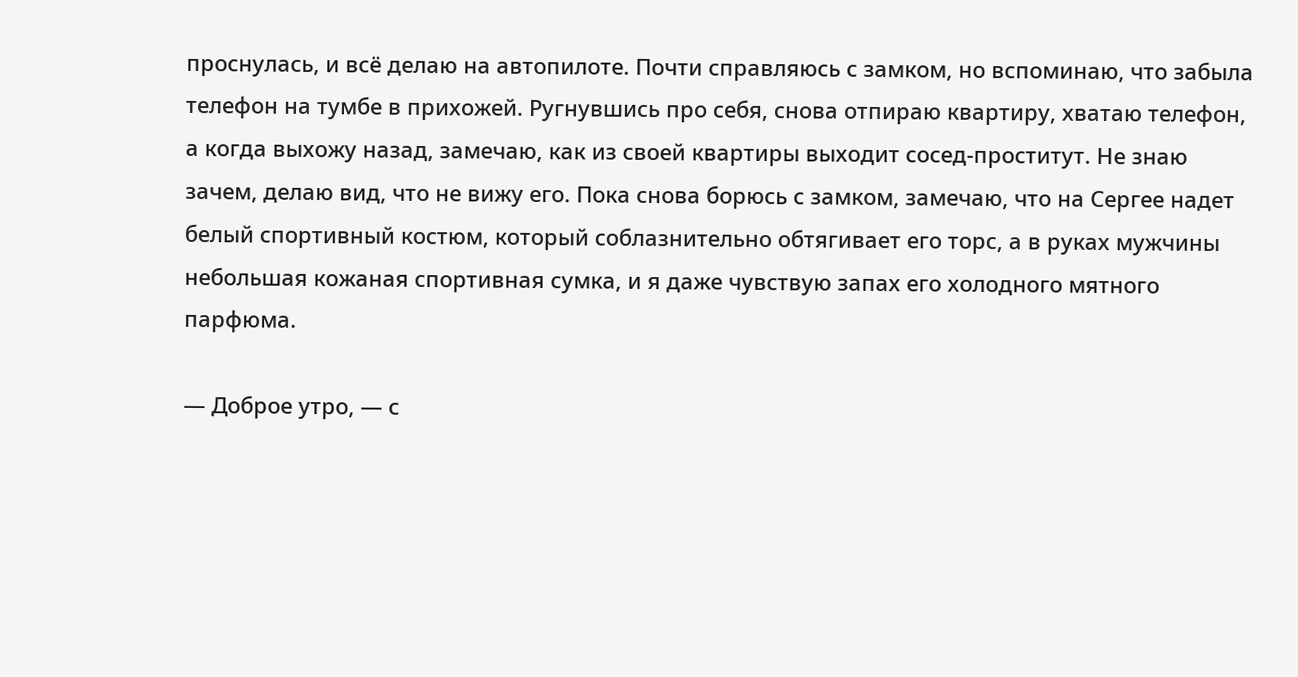проснулась, и всё делаю на автопилоте. Почти справляюсь с замком, но вспоминаю, что забыла телефон на тумбе в прихожей. Ругнувшись про себя, снова отпираю квартиру, хватаю телефон, а когда выхожу назад, замечаю, как из своей квартиры выходит сосед-проститут. Не знаю зачем, делаю вид, что не вижу его. Пока снова борюсь с замком, замечаю, что на Сергее надет белый спортивный костюм, который соблазнительно обтягивает его торс, а в руках мужчины небольшая кожаная спортивная сумка, и я даже чувствую запах его холодного мятного парфюма.

— Доброе утро, — с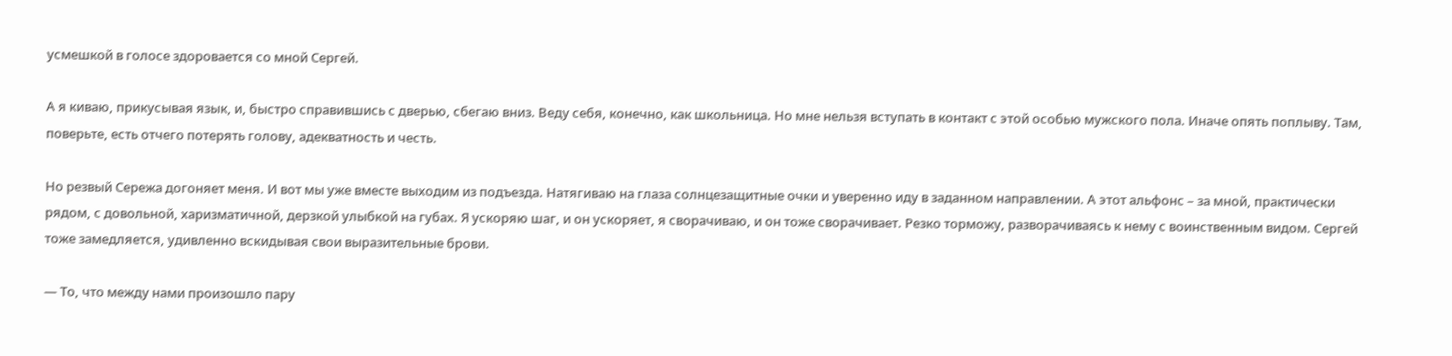усмешкой в голосе здоровается со мной Сергей.

А я киваю, прикусывая язык, и, быстро справившись с дверью, сбегаю вниз. Веду себя, конечно, как школьница. Но мне нельзя вступать в контакт с этой особью мужского пола. Иначе опять поплыву. Там, поверьте, есть отчего потерять голову, адекватность и честь.

Но резвый Сережа догоняет меня. И вот мы уже вместе выходим из подъезда. Натягиваю на глаза солнцезащитные очки и уверенно иду в заданном направлении. А этот альфонс – за мной, практически рядом, с довольной, харизматичной, дерзкой улыбкой на губах. Я ускоряю шаг, и он ускоряет, я сворачиваю, и он тоже сворачивает. Резко торможу, разворачиваясь к нему с воинственным видом. Сергей тоже замедляется, удивленно вскидывая свои выразительные брови.

— То, что между нами произошло пару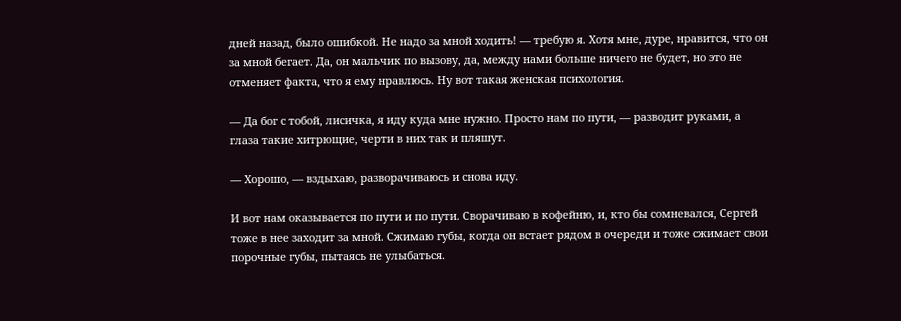дней назад, было ошибкой. Не надо за мной ходить! — требую я. Хотя мне, дуре, нравится, что он за мной бегает. Да, он мальчик по вызову, да, между нами больше ничего не будет, но это не отменяет факта, что я ему нравлюсь. Ну вот такая женская психология.

— Да бог с тобой, лисичка, я иду куда мне нужно. Просто нам по пути, — разводит руками, а глаза такие хитрющие, черти в них так и пляшут.

— Хорошо, — вздыхаю, разворачиваюсь и снова иду.

И вот нам оказывается по пути и по пути. Сворачиваю в кофейню, и, кто бы сомневался, Сергей тоже в нее заходит за мной. Сжимаю губы, когда он встает рядом в очереди и тоже сжимает свои порочные губы, пытаясь не улыбаться.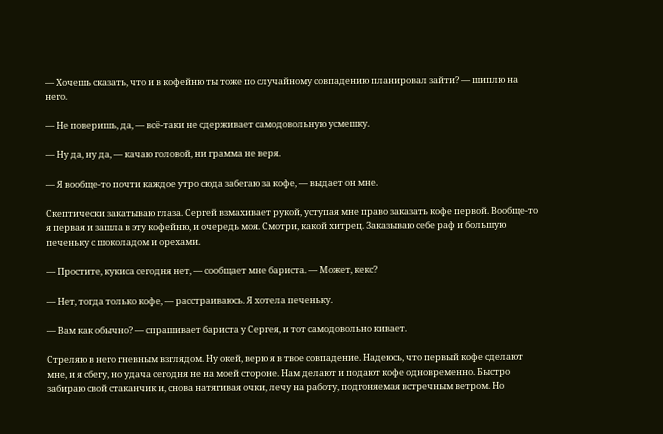— Хочешь сказать, что и в кофейню ты тоже по случайному совпадению планировал зайти? — шиплю на него.

— Не поверишь, да, — всё-таки не сдерживает самодовольную усмешку.

— Ну да, ну да, — качаю головой, ни грамма не веря.

— Я вообще-то почти каждое утро сюда забегаю за кофе, — выдает он мне.

Скептически закатываю глаза. Сергей взмахивает рукой, уступая мне право заказать кофе первой. Вообще-то я первая и зашла в эту кофейню, и очередь моя. Смотри, какой хитрец. Заказываю себе раф и большую печеньку с шоколадом и орехами.

— Простите, кукиса сегодня нет, — сообщает мне бариста. — Может, кекс?

— Нет, тогда только кофе, — расстраиваюсь. Я хотела печеньку.

— Вам как обычно? — спрашивает бариста у Сергея, и тот самодовольно кивает.

Стреляю в него гневным взглядом. Ну окей, верю я в твое совпадение. Надеюсь, что первый кофе сделают мне, и я сбегу, но удача сегодня не на моей стороне. Нам делают и подают кофе одновременно. Быстро забираю свой стаканчик и, снова натягивая очки, лечу на работу, подгоняемая встречным ветром. Но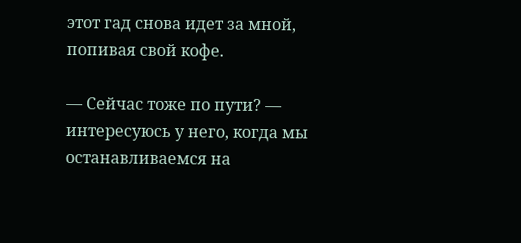этот гад снова идет за мной, попивая свой кофе.

— Сейчас тоже по пути? — интересуюсь у него, когда мы останавливаемся на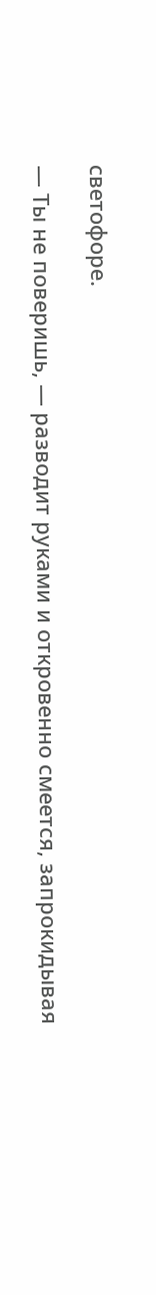светофоре.

— Ты не поверишь, — разводит руками и откровенно смеется, запрокидывая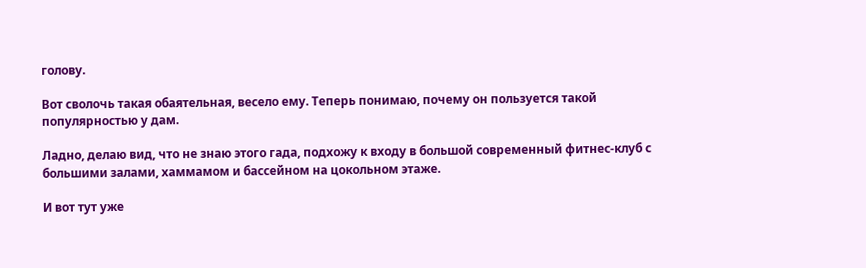голову.

Вот сволочь такая обаятельная, весело ему. Теперь понимаю, почему он пользуется такой популярностью у дам.

Ладно, делаю вид, что не знаю этого гада, подхожу к входу в большой современный фитнес-клуб с большими залами, хаммамом и бассейном на цокольном этаже.

И вот тут уже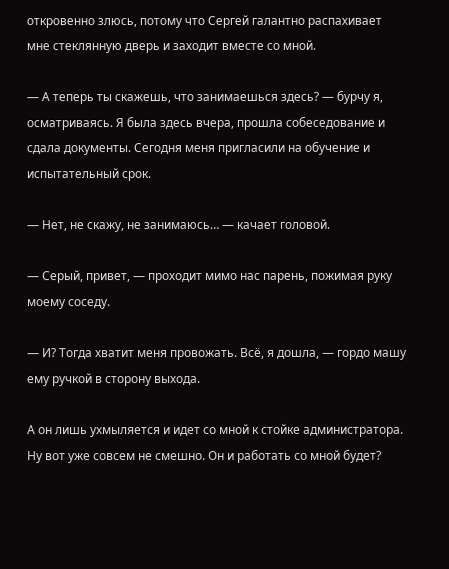откровенно злюсь, потому что Сергей галантно распахивает мне стеклянную дверь и заходит вместе со мной.

— А теперь ты скажешь, что занимаешься здесь? — бурчу я, осматриваясь. Я была здесь вчера, прошла собеседование и сдала документы. Сегодня меня пригласили на обучение и испытательный срок.

— Нет, не скажу, не занимаюсь… — качает головой.

— Серый, привет, — проходит мимо нас парень, пожимая руку моему соседу.

— И? Тогда хватит меня провожать. Всё, я дошла, — гордо машу ему ручкой в сторону выхода.

А он лишь ухмыляется и идет со мной к стойке администратора. Ну вот уже совсем не смешно. Он и работать со мной будет?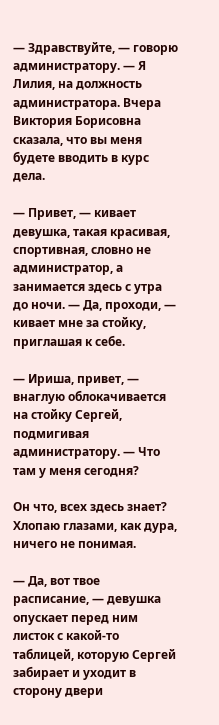— Здравствуйте, — говорю администратору. — Я Лилия, на должность администратора. Вчера Виктория Борисовна сказала, что вы меня будете вводить в курс дела.

— Привет, — кивает девушка, такая красивая, спортивная, словно не администратор, а занимается здесь с утра до ночи. — Да, проходи, — кивает мне за стойку, приглашая к себе.

— Ириша, привет, — внаглую облокачивается на стойку Сергей, подмигивая администратору. — Что там у меня сегодня?

Он что, всех здесь знает? Хлопаю глазами, как дура, ничего не понимая.

— Да, вот твое расписание, — девушка опускает перед ним листок с какой-то таблицей, которую Сергей забирает и уходит в сторону двери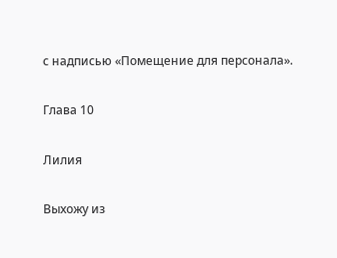с надписью «Помещение для персонала».

Глава 10

Лилия

Выхожу из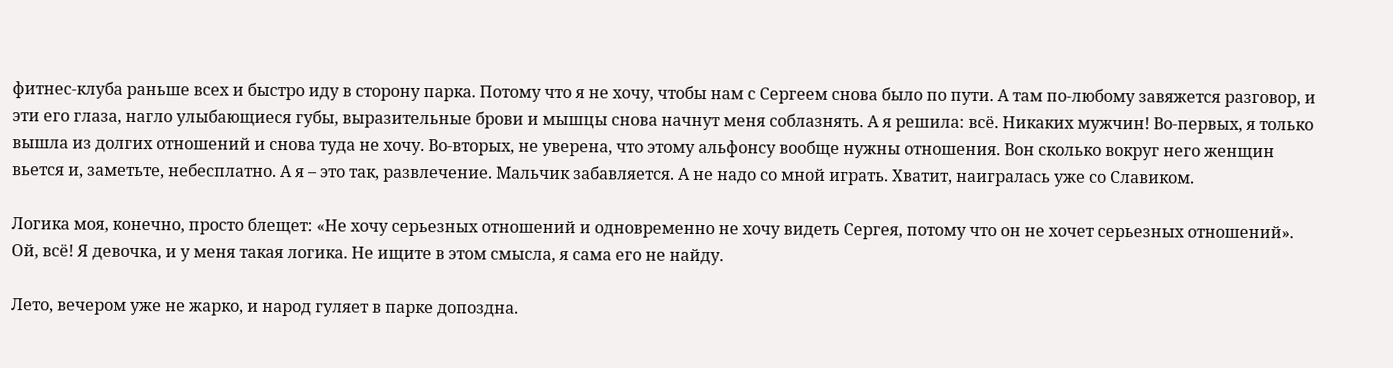фитнес-клуба раньше всех и быстро иду в сторону парка. Потому что я не хочу, чтобы нам с Сергеем снова было по пути. А там по-любому завяжется разговор, и эти его глаза, нагло улыбающиеся губы, выразительные брови и мышцы снова начнут меня соблазнять. А я решила: всё. Никаких мужчин! Во-первых, я только вышла из долгих отношений и снова туда не хочу. Во-вторых, не уверена, что этому альфонсу вообще нужны отношения. Вон сколько вокруг него женщин вьется и, заметьте, небесплатно. А я – это так, развлечение. Мальчик забавляется. А не надо со мной играть. Хватит, наигралась уже со Славиком.

Логика моя, конечно, просто блещет: «Не хочу серьезных отношений и одновременно не хочу видеть Сергея, потому что он не хочет серьезных отношений». Ой, всё! Я девочка, и у меня такая логика. Не ищите в этом смысла, я сама его не найду.

Лето, вечером уже не жарко, и народ гуляет в парке допоздна.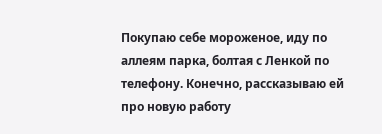Покупаю себе мороженое, иду по аллеям парка, болтая с Ленкой по телефону. Конечно, рассказываю ей про новую работу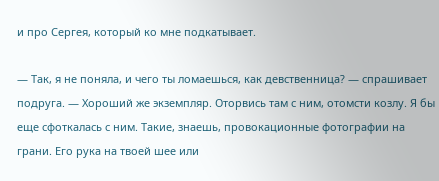и про Сергея, который ко мне подкатывает.

— Так, я не поняла, и чего ты ломаешься, как девственница? — спрашивает подруга. — Хороший же экземпляр. Оторвись там с ним, отомсти козлу. Я бы еще сфоткалась с ним. Такие, знаешь, провокационные фотографии на грани. Его рука на твоей шее или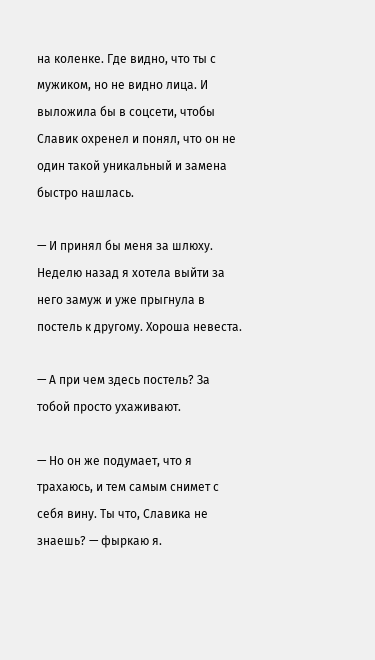на коленке. Где видно, что ты с мужиком, но не видно лица. И выложила бы в соцсети, чтобы Славик охренел и понял, что он не один такой уникальный и замена быстро нашлась.

— И принял бы меня за шлюху. Неделю назад я хотела выйти за него замуж и уже прыгнула в постель к другому. Хороша невеста.

— А при чем здесь постель? За тобой просто ухаживают.

— Но он же подумает, что я трахаюсь, и тем самым снимет с себя вину. Ты что, Славика не знаешь? — фыркаю я.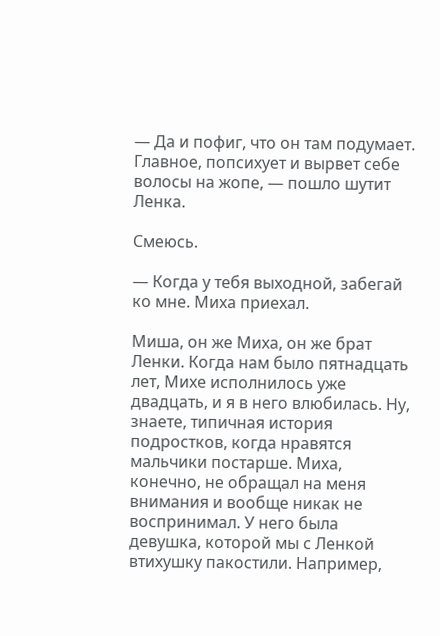— Да и пофиг, что он там подумает. Главное, попсихует и вырвет себе волосы на жопе, — пошло шутит Ленка.

Смеюсь.

— Когда у тебя выходной, забегай ко мне. Миха приехал.

Миша, он же Миха, он же брат Ленки. Когда нам было пятнадцать лет, Михе исполнилось уже двадцать, и я в него влюбилась. Ну, знаете, типичная история подростков, когда нравятся мальчики постарше. Миха, конечно, не обращал на меня внимания и вообще никак не воспринимал. У него была девушка, которой мы с Ленкой втихушку пакостили. Например,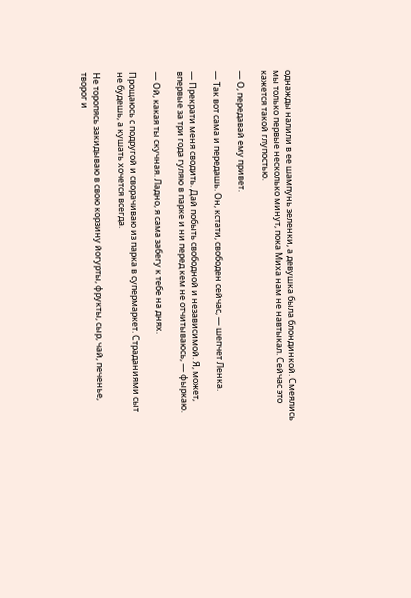однажды налили в ее шампунь зеленки, а девушка была блондинкой. Смеялись мы только первые несколько минут, пока Миха нам не навтыкал. Сейчас это кажется такой глупостью.

— О, передавай ему привет.

— Так вот сама и передашь. Он, кстати, свободен сейчас, — шепчет Ленка.

— Прекрати меня сводить. Дай побыть свободной и независимой. Я, может, впервые за три года гуляю в парке и ни перед кем не отчитываюсь, — фыркаю.

— Ой, какая ты скучная. Ладно, я сама забегу к тебе на днях.

Прощаюсь с подругой и сворачиваю из парка в супермаркет. Страданиями сыт не будешь, а кушать хочется всегда.

Не торопясь закидываю в свою корзину йогурты, фрукты, сыр, чай, печенье, творог и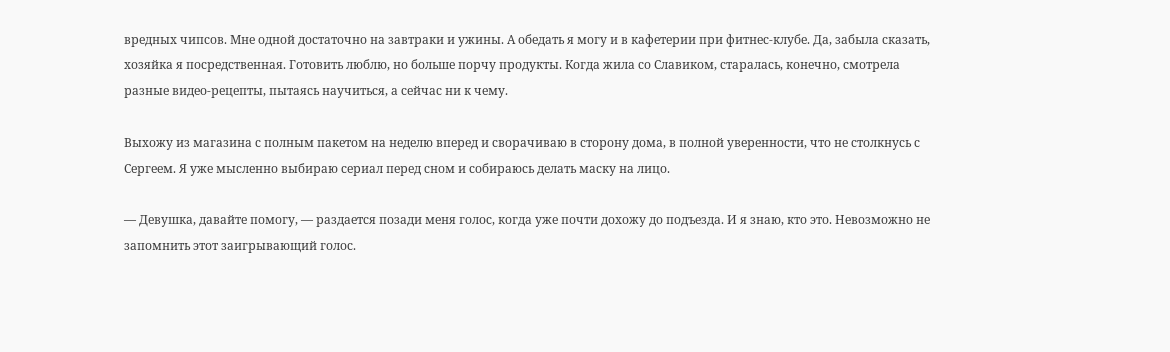вредных чипсов. Мне одной достаточно на завтраки и ужины. А обедать я могу и в кафетерии при фитнес-клубе. Да, забыла сказать, хозяйка я посредственная. Готовить люблю, но больше порчу продукты. Когда жила со Славиком, старалась, конечно, смотрела разные видео-рецепты, пытаясь научиться, а сейчас ни к чему.

Выхожу из магазина с полным пакетом на неделю вперед и сворачиваю в сторону дома, в полной уверенности, что не столкнусь с Сергеем. Я уже мысленно выбираю сериал перед сном и собираюсь делать маску на лицо.

— Девушка, давайте помогу, — раздается позади меня голос, когда уже почти дохожу до подъезда. И я знаю, кто это. Невозможно не запомнить этот заигрывающий голос.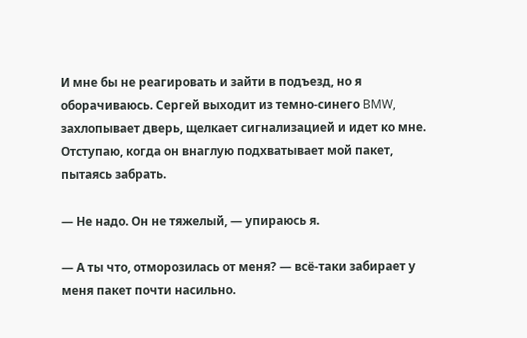И мне бы не реагировать и зайти в подъезд, но я оборачиваюсь. Сергей выходит из темно-синего BMW, захлопывает дверь, щелкает сигнализацией и идет ко мне. Отступаю, когда он внаглую подхватывает мой пакет, пытаясь забрать.

— Не надо. Он не тяжелый, — упираюсь я.

— А ты что, отморозилась от меня? — всё-таки забирает у меня пакет почти насильно.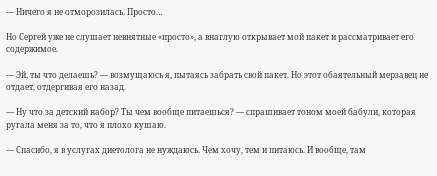— Ничего я не отморозилась. Просто…

Но Сергей уже не слушает невнятные «просто», а внаглую открывает мой пакет и рассматривает его содержимое.

— Эй, ты что делаешь? — возмущаюсь я, пытаясь забрать свой пакет. Но этот обаятельный мерзавец не отдает, отдергивая его назад.

— Ну что за детский набор? Ты чем вообще питаешься? — спрашивает тоном моей бабули, которая ругала меня за то, что я плохо кушаю.

— Спасибо, я в услугах диетолога не нуждаюсь. Чем хочу, тем и питаюсь. И вообще, там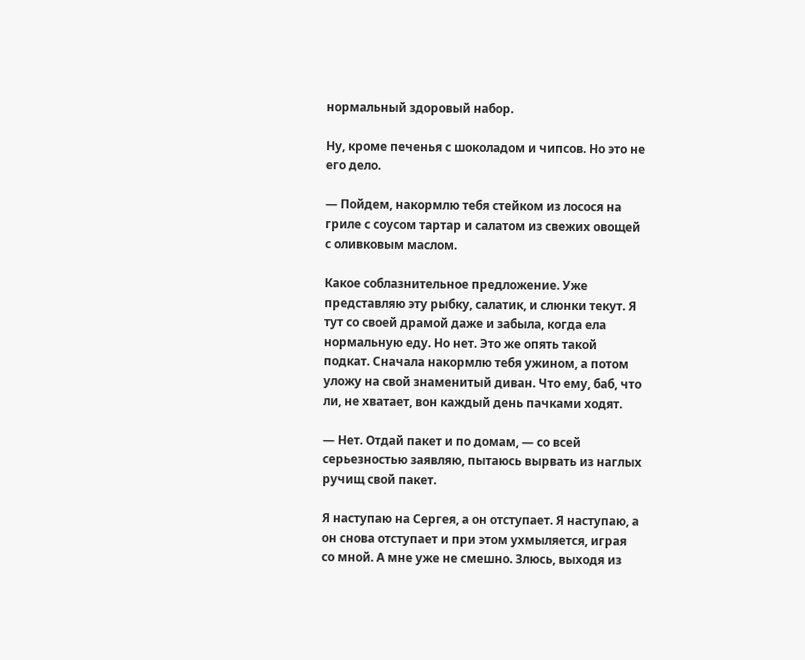нормальный здоровый набор.

Ну, кроме печенья с шоколадом и чипсов. Но это не его дело.

— Пойдем, накормлю тебя стейком из лосося на гриле с соусом тартар и салатом из свежих овощей с оливковым маслом.

Какое соблазнительное предложение. Уже представляю эту рыбку, салатик, и слюнки текут. Я тут со своей драмой даже и забыла, когда ела нормальную еду. Но нет. Это же опять такой подкат. Сначала накормлю тебя ужином, а потом уложу на свой знаменитый диван. Что ему, баб, что ли, не хватает, вон каждый день пачками ходят.

— Нет. Отдай пакет и по домам, — со всей серьезностью заявляю, пытаюсь вырвать из наглых ручищ свой пакет.

Я наступаю на Сергея, а он отступает. Я наступаю, а он снова отступает и при этом ухмыляется, играя со мной. А мне уже не смешно. Злюсь, выходя из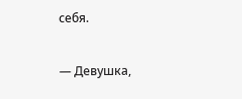себя.

— Девушка,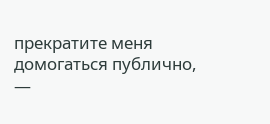прекратите меня домогаться публично, —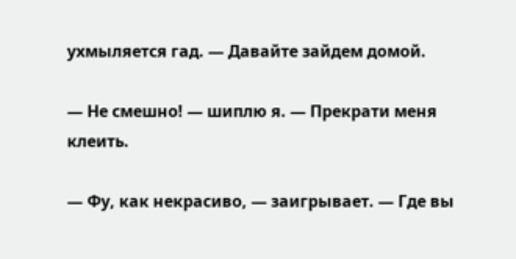ухмыляется гад. — Давайте зайдем домой.

— Не смешно! — шиплю я. — Прекрати меня клеить.

— Фу, как некрасиво, — заигрывает. — Где вы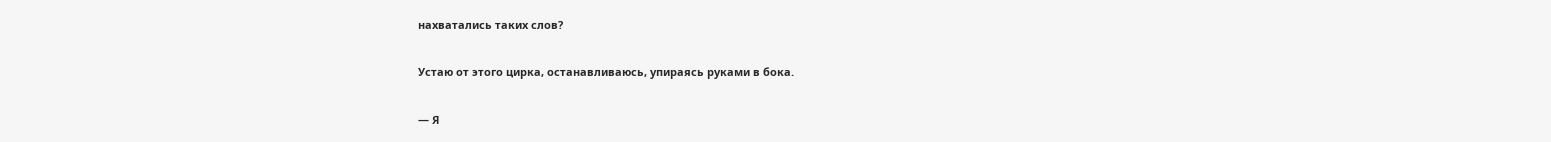нахватались таких слов?

Устаю от этого цирка, останавливаюсь, упираясь руками в бока.

— Я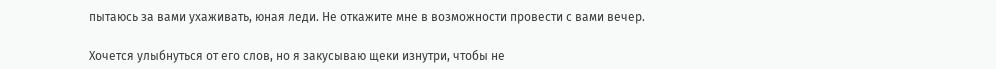пытаюсь за вами ухаживать, юная леди. Не откажите мне в возможности провести с вами вечер.

Хочется улыбнуться от его слов, но я закусываю щеки изнутри, чтобы не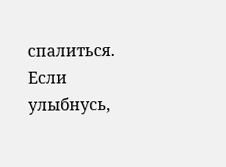спалиться. Если улыбнусь,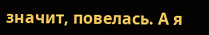значит, повелась. А я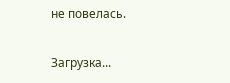не повелась.

Загрузка...